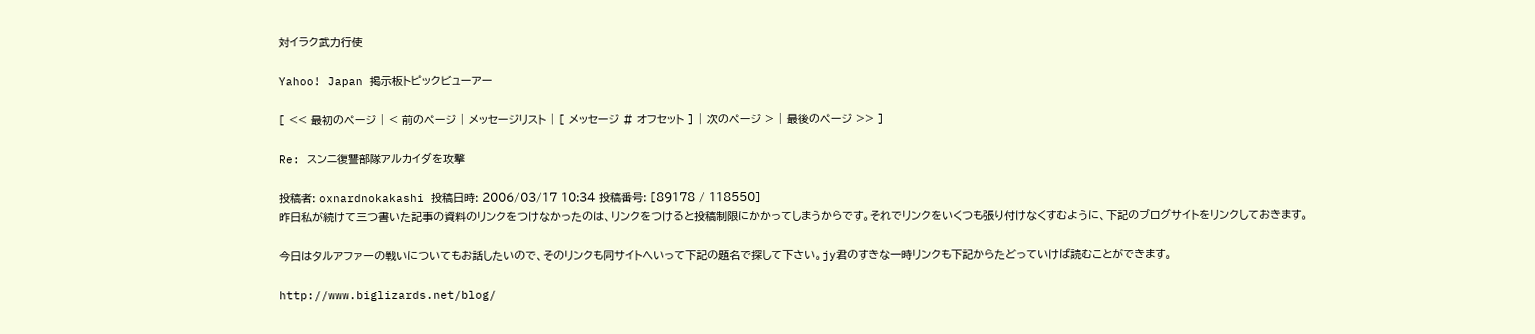対イラク武力行使

Yahoo! Japan 掲示板トピックビューアー

[ << 最初のページ | < 前のページ | メッセージリスト | [ メッセージ # オフセット ] | 次のページ > | 最後のページ >> ]

Re: スンニ復讐部隊アルカイダを攻撃

投稿者: oxnardnokakashi 投稿日時: 2006/03/17 10:34 投稿番号: [89178 / 118550]
昨日私が続けて三つ書いた記事の資料のリンクをつけなかったのは、リンクをつけると投稿制限にかかってしまうからです。それでリンクをいくつも張り付けなくすむように、下記のブログサイトをリンクしておきます。

今日はタルアファーの戦いについてもお話したいので、そのリンクも同サイトへいって下記の題名で探して下さい。jy君のすきな一時リンクも下記からたどっていけば読むことができます。

http://www.biglizards.net/blog/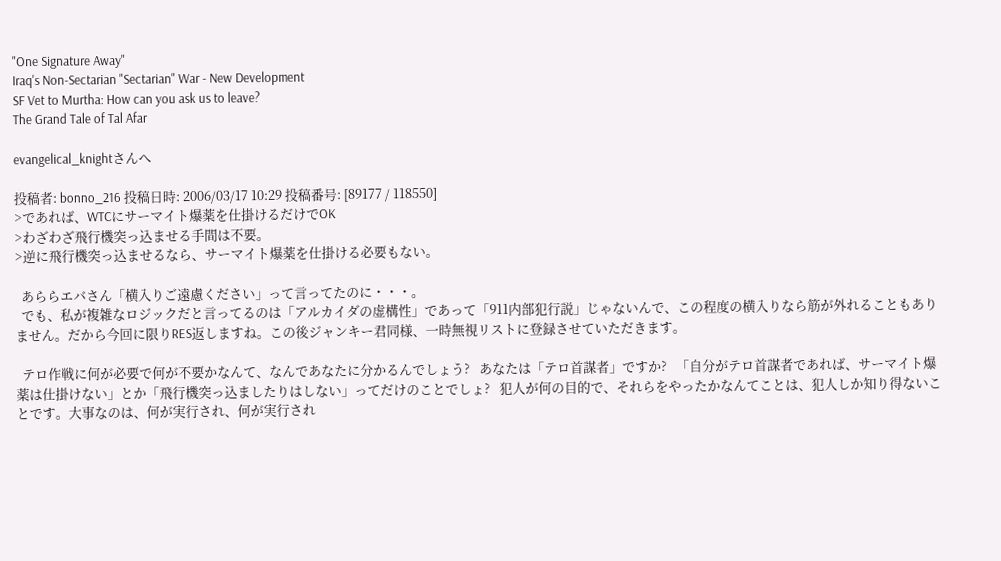"One Signature Away"
Iraq's Non-Sectarian "Sectarian" War - New Development
SF Vet to Murtha: How can you ask us to leave?
The Grand Tale of Tal Afar

evangelical_knightさんへ

投稿者: bonno_216 投稿日時: 2006/03/17 10:29 投稿番号: [89177 / 118550]
>であれば、WTCにサーマイト爆薬を仕掛けるだけでOK
>わざわざ飛行機突っ込ませる手間は不要。
>逆に飛行機突っ込ませるなら、サーマイト爆薬を仕掛ける必要もない。

  あららエバさん「横入りご遠慮ください」って言ってたのに・・・。
  でも、私が複雑なロジックだと言ってるのは「アルカイダの虚構性」であって「911内部犯行説」じゃないんで、この程度の横入りなら筋が外れることもありません。だから今回に限りRES返しますね。この後ジャンキー君同様、一時無視リストに登録させていただきます。

  テロ作戦に何が必要で何が不要かなんて、なんであなたに分かるんでしょう?   あなたは「テロ首謀者」ですか?   「自分がテロ首謀者であれば、サーマイト爆薬は仕掛けない」とか「飛行機突っ込ましたりはしない」ってだけのことでしょ?   犯人が何の目的で、それらをやったかなんてことは、犯人しか知り得ないことです。大事なのは、何が実行され、何が実行され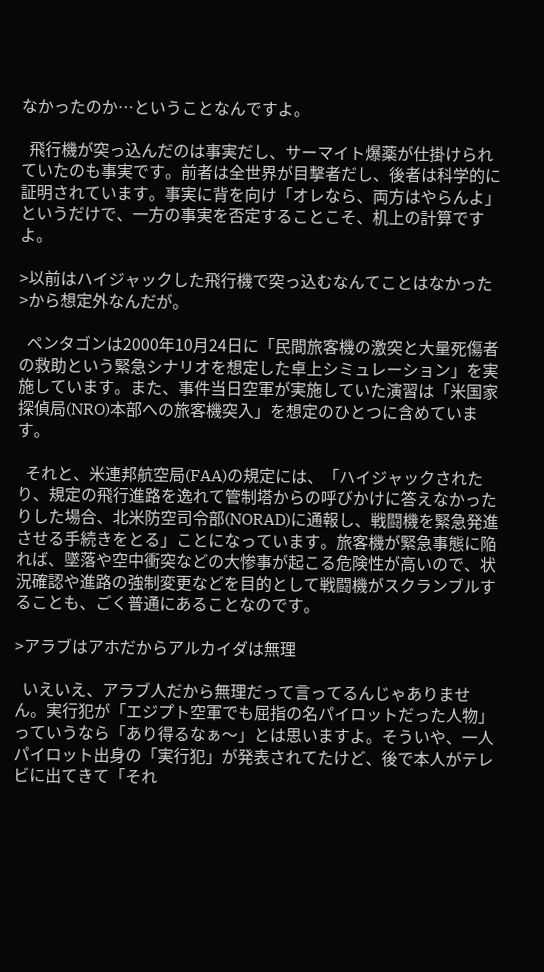なかったのか…ということなんですよ。

  飛行機が突っ込んだのは事実だし、サーマイト爆薬が仕掛けられていたのも事実です。前者は全世界が目撃者だし、後者は科学的に証明されています。事実に背を向け「オレなら、両方はやらんよ」というだけで、一方の事実を否定することこそ、机上の計算ですよ。

>以前はハイジャックした飛行機で突っ込むなんてことはなかった
>から想定外なんだが。

  ペンタゴンは2000年10月24日に「民間旅客機の激突と大量死傷者の救助という緊急シナリオを想定した卓上シミュレーション」を実施しています。また、事件当日空軍が実施していた演習は「米国家探偵局(NRO)本部への旅客機突入」を想定のひとつに含めています。

  それと、米連邦航空局(FAA)の規定には、「ハイジャックされたり、規定の飛行進路を逸れて管制塔からの呼びかけに答えなかったりした場合、北米防空司令部(NORAD)に通報し、戦闘機を緊急発進させる手続きをとる」ことになっています。旅客機が緊急事態に陥れば、墜落や空中衝突などの大惨事が起こる危険性が高いので、状況確認や進路の強制変更などを目的として戦闘機がスクランブルすることも、ごく普通にあることなのです。

>アラブはアホだからアルカイダは無理

  いえいえ、アラブ人だから無理だって言ってるんじゃありません。実行犯が「エジプト空軍でも屈指の名パイロットだった人物」っていうなら「あり得るなぁ〜」とは思いますよ。そういや、一人パイロット出身の「実行犯」が発表されてたけど、後で本人がテレビに出てきて「それ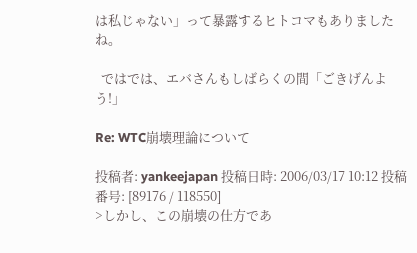は私じゃない」って暴露するヒトコマもありましたね。

  ではでは、エバさんもしばらくの間「ごきげんよう!」

Re: WTC崩壊理論について

投稿者: yankeejapan 投稿日時: 2006/03/17 10:12 投稿番号: [89176 / 118550]
>しかし、この崩壊の仕方であ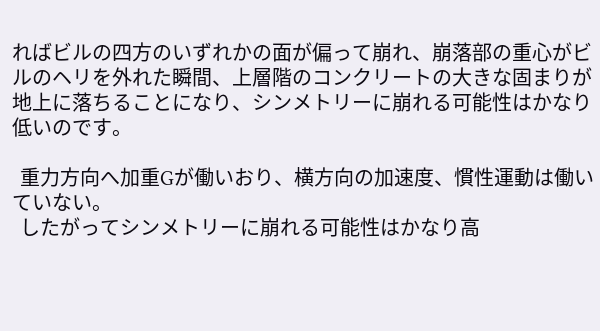ればビルの四方のいずれかの面が偏って崩れ、崩落部の重心がビルのヘリを外れた瞬間、上層階のコンクリートの大きな固まりが地上に落ちることになり、シンメトリーに崩れる可能性はかなり低いのです。

  重力方向へ加重Gが働いおり、横方向の加速度、慣性運動は働いていない。
  したがってシンメトリーに崩れる可能性はかなり高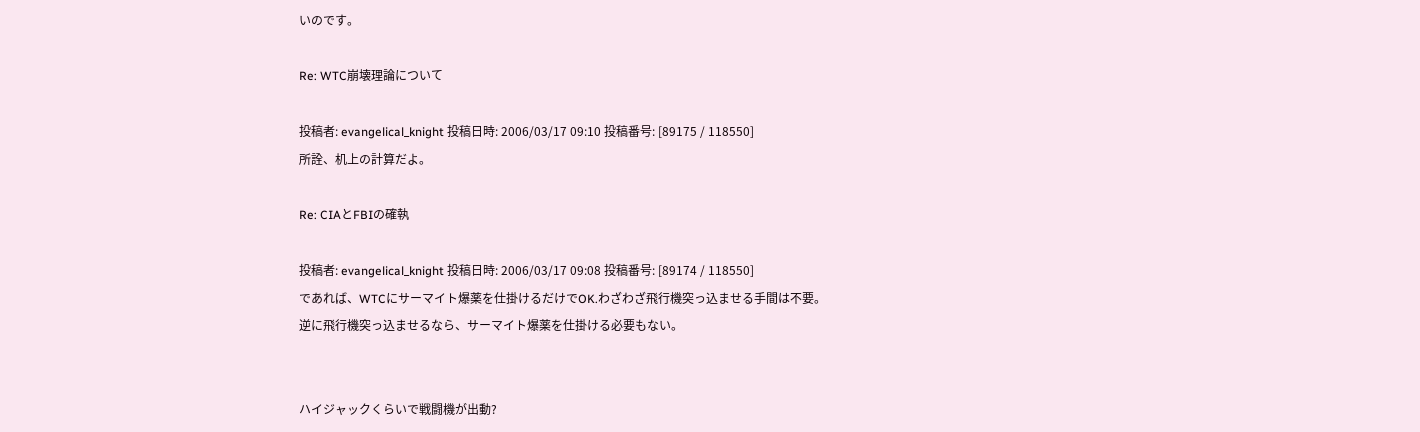いのです。

Re: WTC崩壊理論について

投稿者: evangelical_knight 投稿日時: 2006/03/17 09:10 投稿番号: [89175 / 118550]
所詮、机上の計算だよ。

Re: CIAとFBIの確執

投稿者: evangelical_knight 投稿日時: 2006/03/17 09:08 投稿番号: [89174 / 118550]
であれば、WTCにサーマイト爆薬を仕掛けるだけでOK.わざわざ飛行機突っ込ませる手間は不要。
逆に飛行機突っ込ませるなら、サーマイト爆薬を仕掛ける必要もない。


ハイジャックくらいで戦闘機が出動?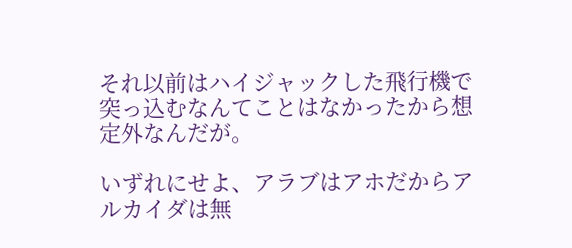それ以前はハイジャックした飛行機で突っ込むなんてことはなかったから想定外なんだが。

いずれにせよ、アラブはアホだからアルカイダは無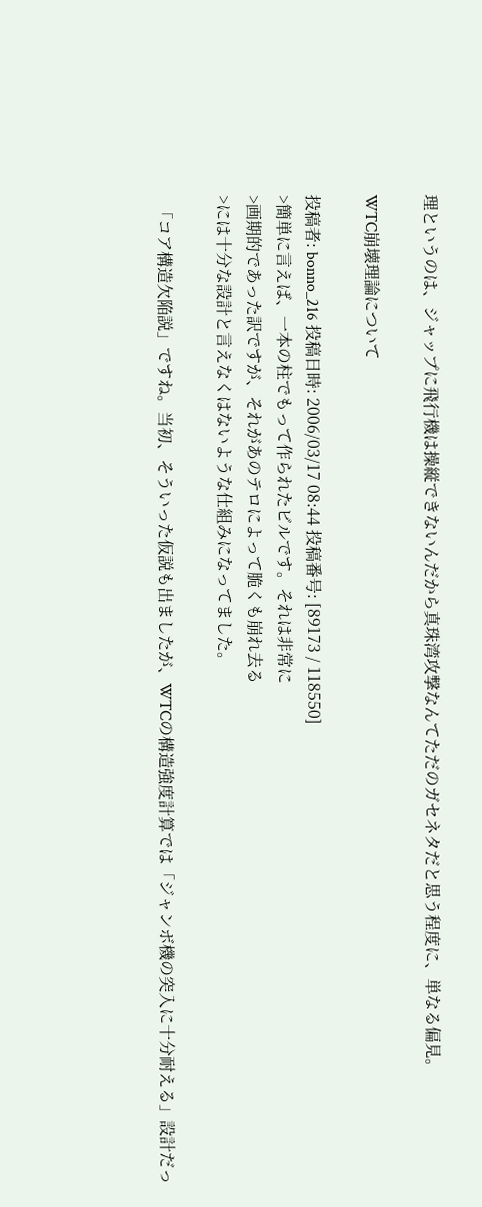理というのは、ジャップに飛行機は操縦できないんだから真珠湾攻撃なんてただのガセネタだと思う程度に、単なる偏見。

WTC崩壊理論について

投稿者: bonno_216 投稿日時: 2006/03/17 08:44 投稿番号: [89173 / 118550]
>簡単に言えば、一本の柱でもって作られたビルです。それは非常に
>画期的であった訳ですが、それがあのテロによって脆くも崩れ去る
>には十分な設計と言えなくはないような仕組みになってました。

  「コア構造欠陥説」ですね。当初、そういった仮説も出ましたが、WTCの構造強度計算では「ジャンボ機の突入に十分耐える」設計だっ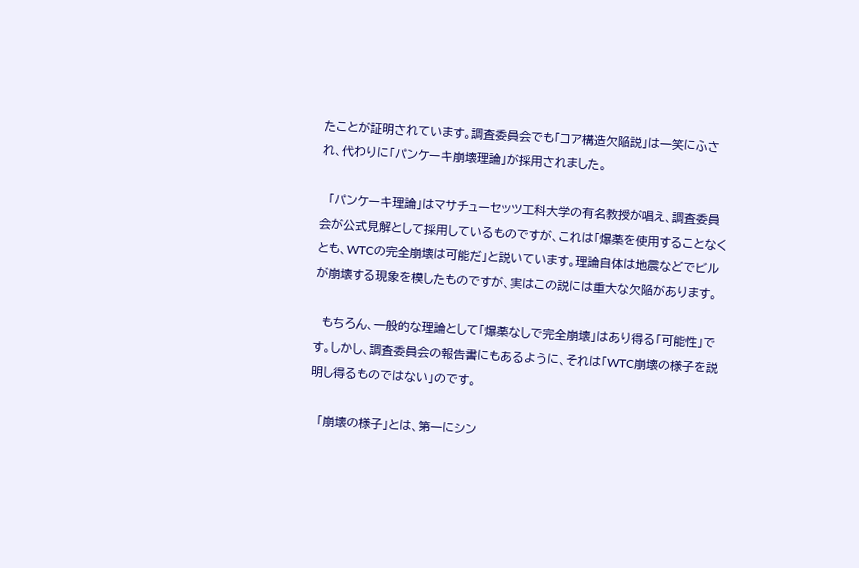たことが証明されています。調査委員会でも「コア構造欠陥説」は一笑にふされ、代わりに「パンケーキ崩壊理論」が採用されました。

  「パンケーキ理論」はマサチューセッツ工科大学の有名教授が唱え、調査委員会が公式見解として採用しているものですが、これは「爆薬を使用することなくとも、WTCの完全崩壊は可能だ」と説いています。理論自体は地震などでビルが崩壊する現象を模したものですが、実はこの説には重大な欠陥があります。

  もちろん、一般的な理論として「爆薬なしで完全崩壊」はあり得る「可能性」です。しかし、調査委員会の報告書にもあるように、それは「WTC崩壊の様子を説明し得るものではない」のです。

  「崩壊の様子」とは、第一にシン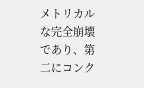メトリカルな完全崩壊であり、第二にコンク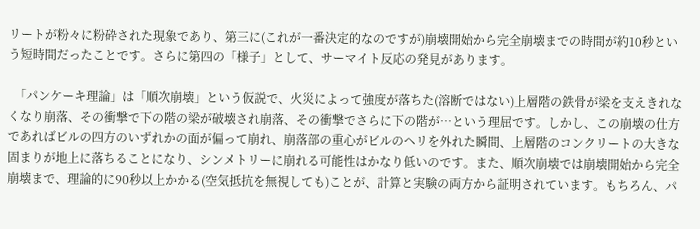リートが粉々に粉砕された現象であり、第三に(これが一番決定的なのですが)崩壊開始から完全崩壊までの時間が約10秒という短時間だったことです。さらに第四の「様子」として、サーマイト反応の発見があります。

  「パンケーキ理論」は「順次崩壊」という仮説で、火災によって強度が落ちた(溶断ではない)上層階の鉄骨が梁を支えきれなくなり崩落、その衝撃で下の階の梁が破壊され崩落、その衝撃でさらに下の階が…という理屈です。しかし、この崩壊の仕方であればビルの四方のいずれかの面が偏って崩れ、崩落部の重心がビルのヘリを外れた瞬間、上層階のコンクリートの大きな固まりが地上に落ちることになり、シンメトリーに崩れる可能性はかなり低いのです。また、順次崩壊では崩壊開始から完全崩壊まで、理論的に90秒以上かかる(空気抵抗を無視しても)ことが、計算と実験の両方から証明されています。もちろん、パ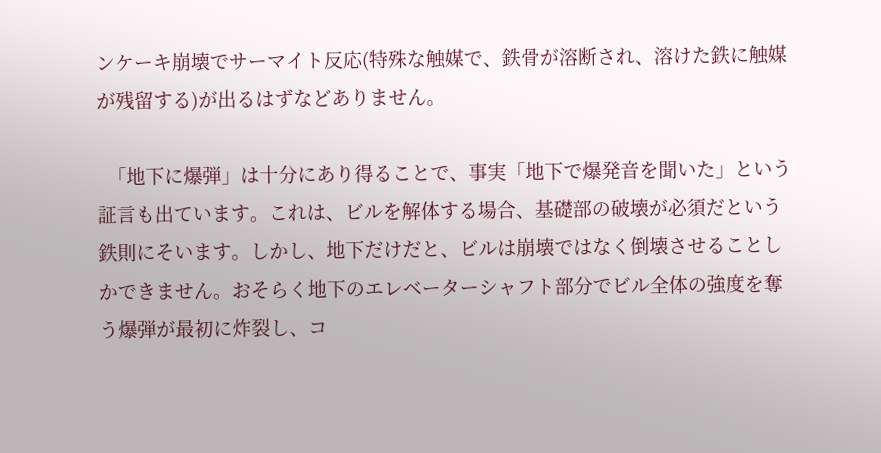ンケーキ崩壊でサーマイト反応(特殊な触媒で、鉄骨が溶断され、溶けた鉄に触媒が残留する)が出るはずなどありません。

  「地下に爆弾」は十分にあり得ることで、事実「地下で爆発音を聞いた」という証言も出ています。これは、ビルを解体する場合、基礎部の破壊が必須だという鉄則にそいます。しかし、地下だけだと、ビルは崩壊ではなく倒壊させることしかできません。おそらく地下のエレベーターシャフト部分でビル全体の強度を奪う爆弾が最初に炸裂し、コ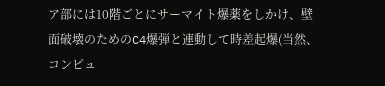ア部には10階ごとにサーマイト爆薬をしかけ、壁面破壊のためのC4爆弾と連動して時差起爆(当然、コンピュ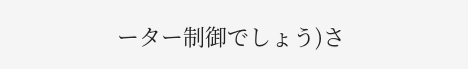ーター制御でしょう)さ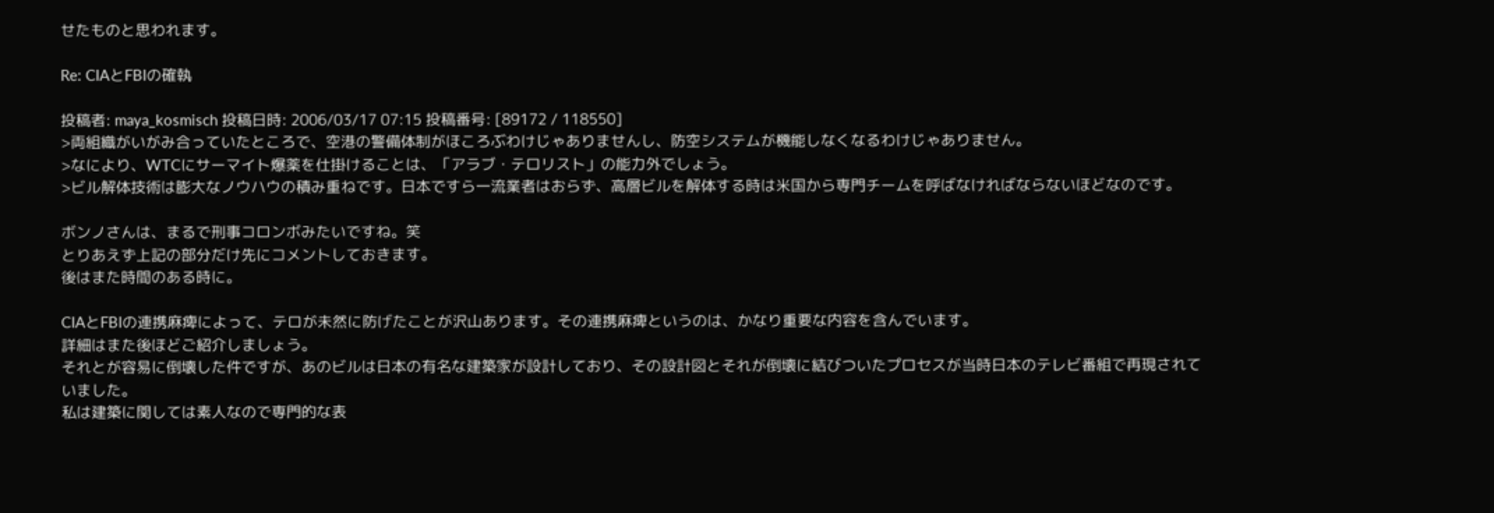せたものと思われます。

Re: CIAとFBIの確執

投稿者: maya_kosmisch 投稿日時: 2006/03/17 07:15 投稿番号: [89172 / 118550]
>両組織がいがみ合っていたところで、空港の警備体制がほころぶわけじゃありませんし、防空システムが機能しなくなるわけじゃありません。
>なにより、WTCにサーマイト爆薬を仕掛けることは、「アラブ・テロリスト」の能力外でしょう。
>ビル解体技術は膨大なノウハウの積み重ねです。日本ですら一流業者はおらず、高層ビルを解体する時は米国から専門チームを呼ばなければならないほどなのです。

ボンノさんは、まるで刑事コロンボみたいですね。笑
とりあえず上記の部分だけ先にコメントしておきます。
後はまた時間のある時に。

CIAとFBIの連携麻痺によって、テロが未然に防げたことが沢山あります。その連携麻痺というのは、かなり重要な内容を含んでいます。
詳細はまた後ほどご紹介しましょう。
それとが容易に倒壊した件ですが、あのビルは日本の有名な建築家が設計しており、その設計図とそれが倒壊に結びついたプロセスが当時日本のテレビ番組で再現されていました。
私は建築に関しては素人なので専門的な表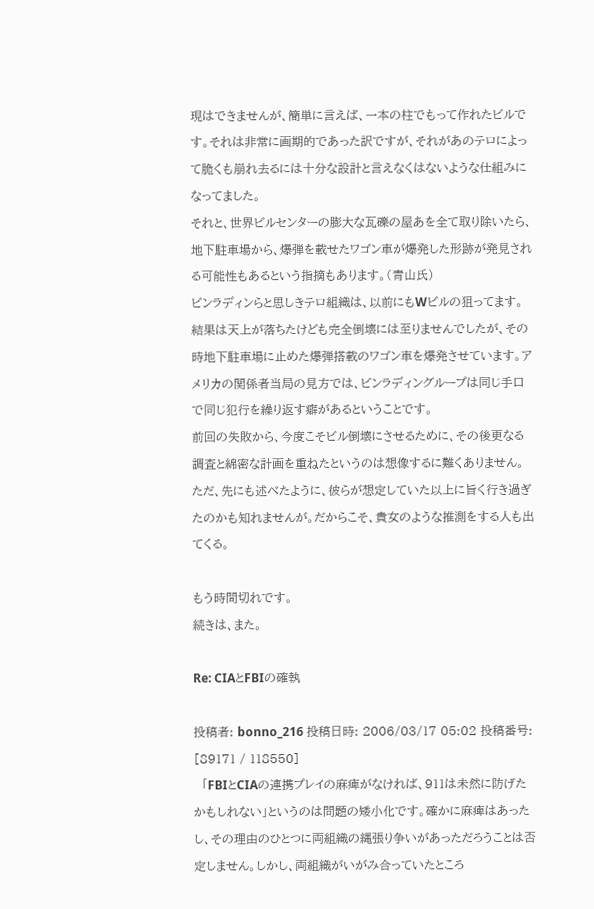現はできませんが、簡単に言えば、一本の柱でもって作れたビルです。それは非常に画期的であった訳ですが、それがあのテロによって脆くも崩れ去るには十分な設計と言えなくはないような仕組みになってました。
それと、世界ビルセンターの膨大な瓦礫の屋あを全て取り除いたら、地下駐車場から、爆弾を載せたワゴン車が爆発した形跡が発見される可能性もあるという指摘もあります。(青山氏)
ビンラディンらと思しきテロ組織は、以前にもWビルの狙ってます。結果は天上が落ちたけども完全倒壊には至りませんでしたが、その時地下駐車場に止めた爆弾搭載のワゴン車を爆発させています。アメリカの関係者当局の見方では、ビンラディングループは同じ手口で同じ犯行を繰り返す癖があるということです。
前回の失敗から、今度こそビル倒壊にさせるために、その後更なる調査と綿密な計画を重ねたというのは想像するに難くありません。
ただ、先にも述べたように、彼らが想定していた以上に旨く行き過ぎたのかも知れませんが。だからこそ、貴女のような推測をする人も出てくる。

もう時間切れです。
続きは、また。

Re: CIAとFBIの確執

投稿者: bonno_216 投稿日時: 2006/03/17 05:02 投稿番号: [89171 / 118550]
  「FBIとCIAの連携プレイの麻痺がなければ、911は未然に防げたかもしれない」というのは問題の矮小化です。確かに麻痺はあったし、その理由のひとつに両組織の縄張り争いがあっただろうことは否定しません。しかし、両組織がいがみ合っていたところ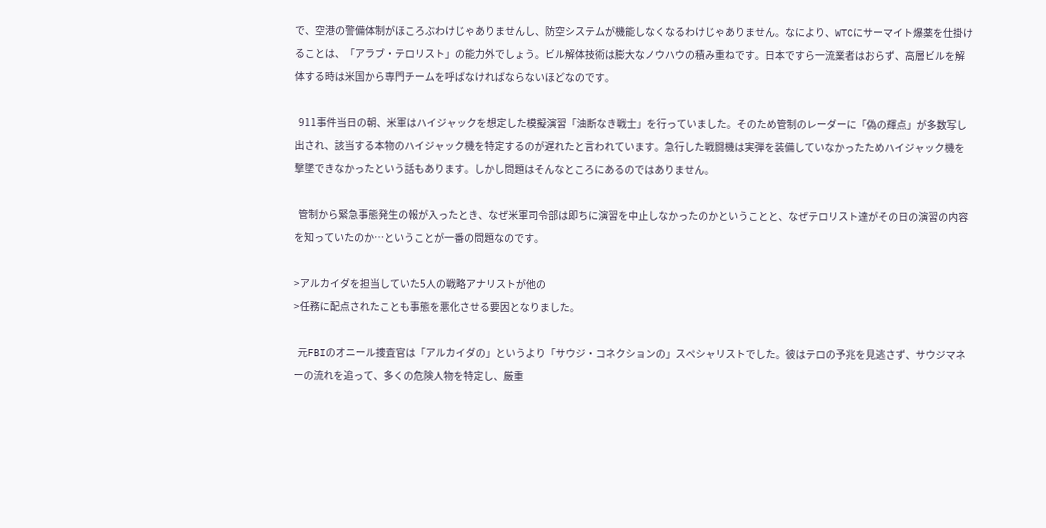で、空港の警備体制がほころぶわけじゃありませんし、防空システムが機能しなくなるわけじゃありません。なにより、WTCにサーマイト爆薬を仕掛けることは、「アラブ・テロリスト」の能力外でしょう。ビル解体技術は膨大なノウハウの積み重ねです。日本ですら一流業者はおらず、高層ビルを解体する時は米国から専門チームを呼ばなければならないほどなのです。

  911事件当日の朝、米軍はハイジャックを想定した模擬演習「油断なき戦士」を行っていました。そのため管制のレーダーに「偽の輝点」が多数写し出され、該当する本物のハイジャック機を特定するのが遅れたと言われています。急行した戦闘機は実弾を装備していなかったためハイジャック機を撃墜できなかったという話もあります。しかし問題はそんなところにあるのではありません。

  管制から緊急事態発生の報が入ったとき、なぜ米軍司令部は即ちに演習を中止しなかったのかということと、なぜテロリスト達がその日の演習の内容を知っていたのか…ということが一番の問題なのです。

>アルカイダを担当していた5人の戦略アナリストが他の
>任務に配点されたことも事態を悪化させる要因となりました。

  元FBIのオニール捜査官は「アルカイダの」というより「サウジ・コネクションの」スペシャリストでした。彼はテロの予兆を見逃さず、サウジマネーの流れを追って、多くの危険人物を特定し、厳重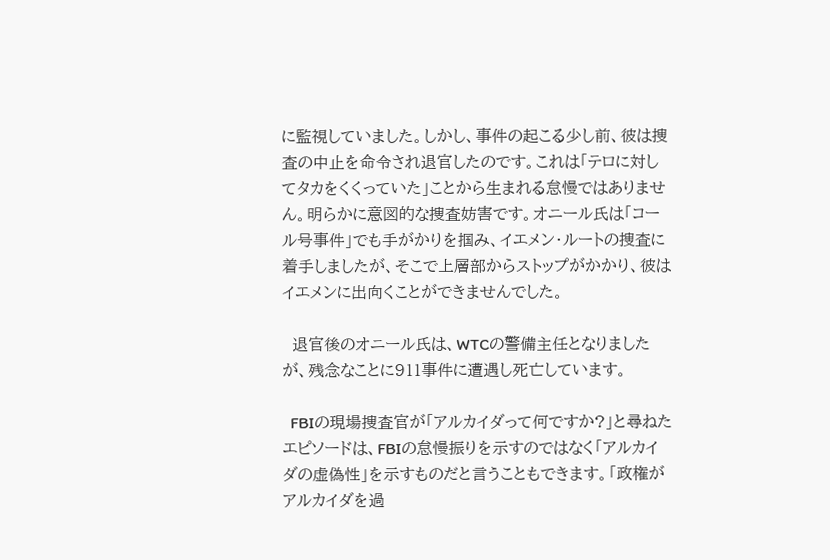に監視していました。しかし、事件の起こる少し前、彼は捜査の中止を命令され退官したのです。これは「テロに対してタカをくくっていた」ことから生まれる怠慢ではありません。明らかに意図的な捜査妨害です。オニール氏は「コール号事件」でも手がかりを掴み、イエメン・ルートの捜査に着手しましたが、そこで上層部からストップがかかり、彼はイエメンに出向くことができませんでした。

  退官後のオニール氏は、WTCの警備主任となりましたが、残念なことに911事件に遭遇し死亡しています。

  FBIの現場捜査官が「アルカイダって何ですか?」と尋ねたエピソードは、FBIの怠慢振りを示すのではなく「アルカイダの虚偽性」を示すものだと言うこともできます。「政権がアルカイダを過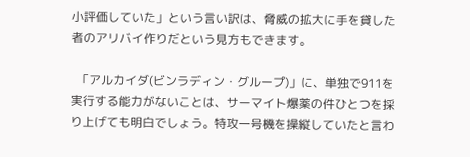小評価していた」という言い訳は、脅威の拡大に手を貸した者のアリバイ作りだという見方もできます。

  「アルカイダ(ビンラディン・グループ)」に、単独で911を実行する能力がないことは、サーマイト爆薬の件ひとつを採り上げても明白でしょう。特攻一号機を操縦していたと言わ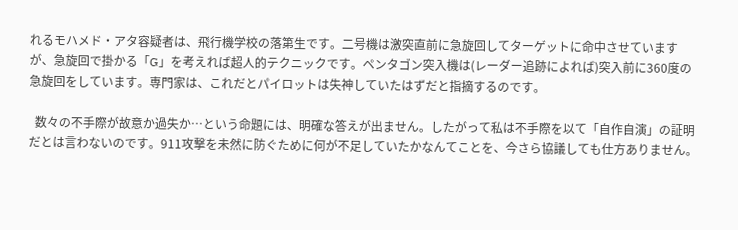れるモハメド・アタ容疑者は、飛行機学校の落第生です。二号機は激突直前に急旋回してターゲットに命中させていますが、急旋回で掛かる「G」を考えれば超人的テクニックです。ペンタゴン突入機は(レーダー追跡によれば)突入前に360度の急旋回をしています。専門家は、これだとパイロットは失神していたはずだと指摘するのです。

  数々の不手際が故意か過失か…という命題には、明確な答えが出ません。したがって私は不手際を以て「自作自演」の証明だとは言わないのです。911攻撃を未然に防ぐために何が不足していたかなんてことを、今さら協議しても仕方ありません。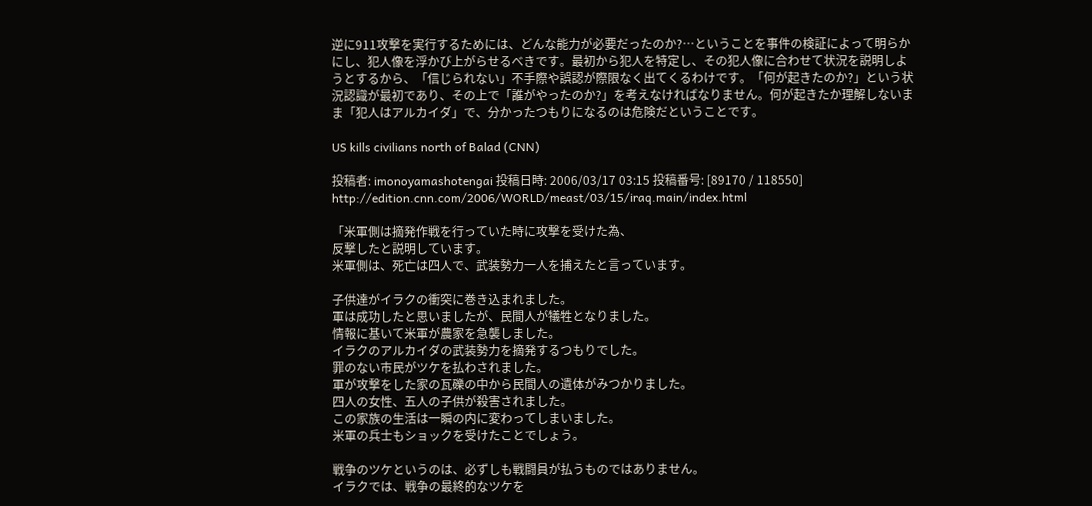逆に911攻撃を実行するためには、どんな能力が必要だったのか?…ということを事件の検証によって明らかにし、犯人像を浮かび上がらせるべきです。最初から犯人を特定し、その犯人像に合わせて状況を説明しようとするから、「信じられない」不手際や誤認が際限なく出てくるわけです。「何が起きたのか?」という状況認識が最初であり、その上で「誰がやったのか?」を考えなければなりません。何が起きたか理解しないまま「犯人はアルカイダ」で、分かったつもりになるのは危険だということです。

US kills civilians north of Balad (CNN)

投稿者: imonoyamashotengai 投稿日時: 2006/03/17 03:15 投稿番号: [89170 / 118550]
http://edition.cnn.com/2006/WORLD/meast/03/15/iraq.main/index.html

「米軍側は摘発作戦を行っていた時に攻撃を受けた為、
反撃したと説明しています。
米軍側は、死亡は四人で、武装勢力一人を捕えたと言っています。

子供達がイラクの衝突に巻き込まれました。
軍は成功したと思いましたが、民間人が犠牲となりました。
情報に基いて米軍が農家を急襲しました。
イラクのアルカイダの武装勢力を摘発するつもりでした。
罪のない市民がツケを払わされました。
軍が攻撃をした家の瓦礫の中から民間人の遺体がみつかりました。
四人の女性、五人の子供が殺害されました。
この家族の生活は一瞬の内に変わってしまいました。
米軍の兵士もショックを受けたことでしょう。

戦争のツケというのは、必ずしも戦闘員が払うものではありません。
イラクでは、戦争の最終的なツケを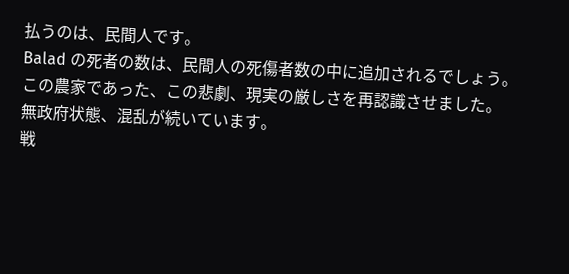払うのは、民間人です。
Balad の死者の数は、民間人の死傷者数の中に追加されるでしょう。
この農家であった、この悲劇、現実の厳しさを再認識させました。
無政府状態、混乱が続いています。
戦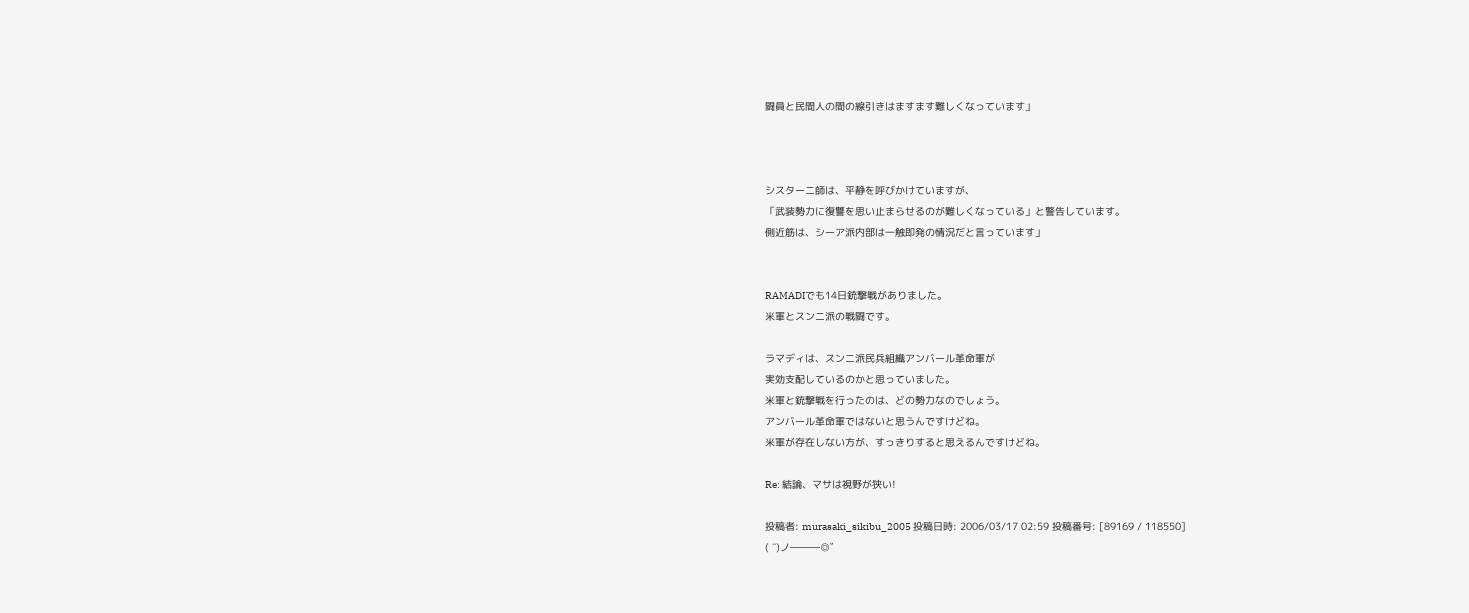闘員と民間人の間の線引きはますます難しくなっています」



シスターニ師は、平静を呼びかけていますが、
「武装勢力に復讐を思い止まらせるのが難しくなっている」と警告しています。
側近筋は、シーア派内部は一触即発の情況だと言っています」


RAMADIでも14日銃撃戦がありました。
米軍とスンニ派の戦闘です。

ラマディは、スンニ派民兵組織アンバール革命軍が
実効支配しているのかと思っていました。
米軍と銃撃戦を行ったのは、どの勢力なのでしょう。
アンバール革命軍ではないと思うんですけどね。
米軍が存在しない方が、すっきりすると思えるんですけどね。

Re: 結論、マサは視野が狭い!

投稿者: murasaki_sikibu_2005 投稿日時: 2006/03/17 02:59 投稿番号: [89169 / 118550]
( ¨)ノ―――◎゛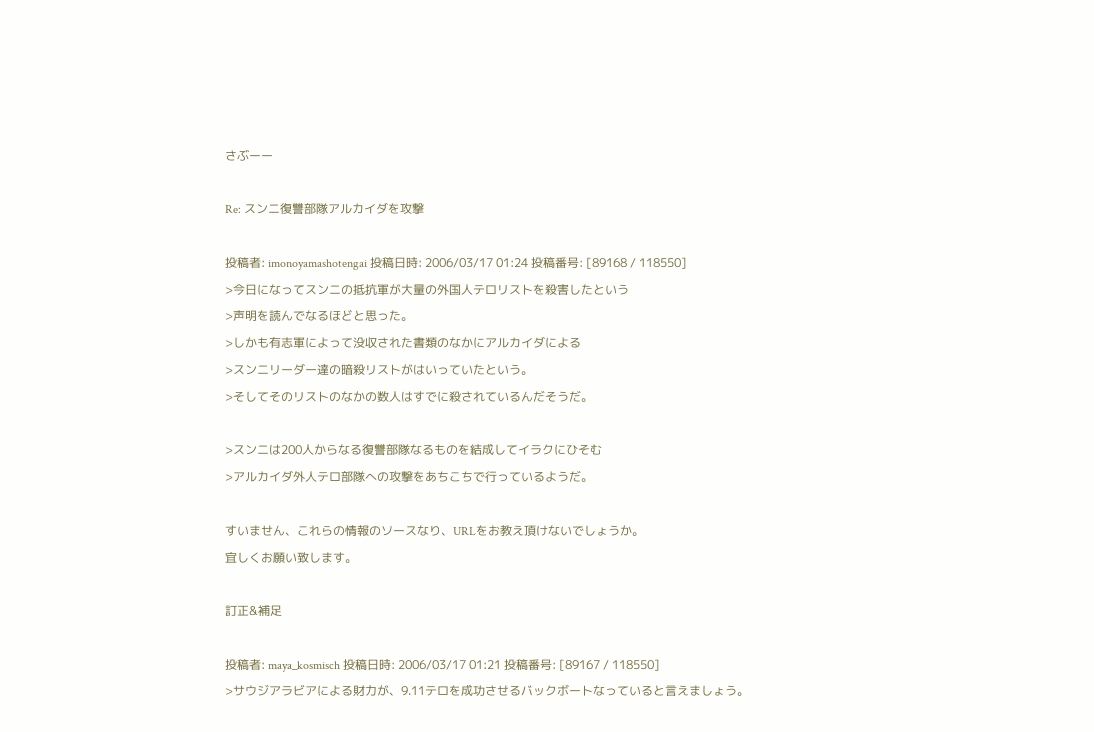さぶーー

Re: スンニ復讐部隊アルカイダを攻撃

投稿者: imonoyamashotengai 投稿日時: 2006/03/17 01:24 投稿番号: [89168 / 118550]
>今日になってスンニの抵抗軍が大量の外国人テロリストを殺害したという
>声明を読んでなるほどと思った。
>しかも有志軍によって没収された書類のなかにアルカイダによる
>スンニリーダー達の暗殺リストがはいっていたという。
>そしてそのリストのなかの数人はすでに殺されているんだそうだ。

>スンニは200人からなる復讐部隊なるものを結成してイラクにひそむ
>アルカイダ外人テロ部隊への攻撃をあちこちで行っているようだ。

すいません、これらの情報のソースなり、URLをお教え頂けないでしょうか。
宜しくお願い致します。

訂正&補足

投稿者: maya_kosmisch 投稿日時: 2006/03/17 01:21 投稿番号: [89167 / 118550]
>サウジアラビアによる財力が、9.11テロを成功させるバックボートなっていると言えましょう。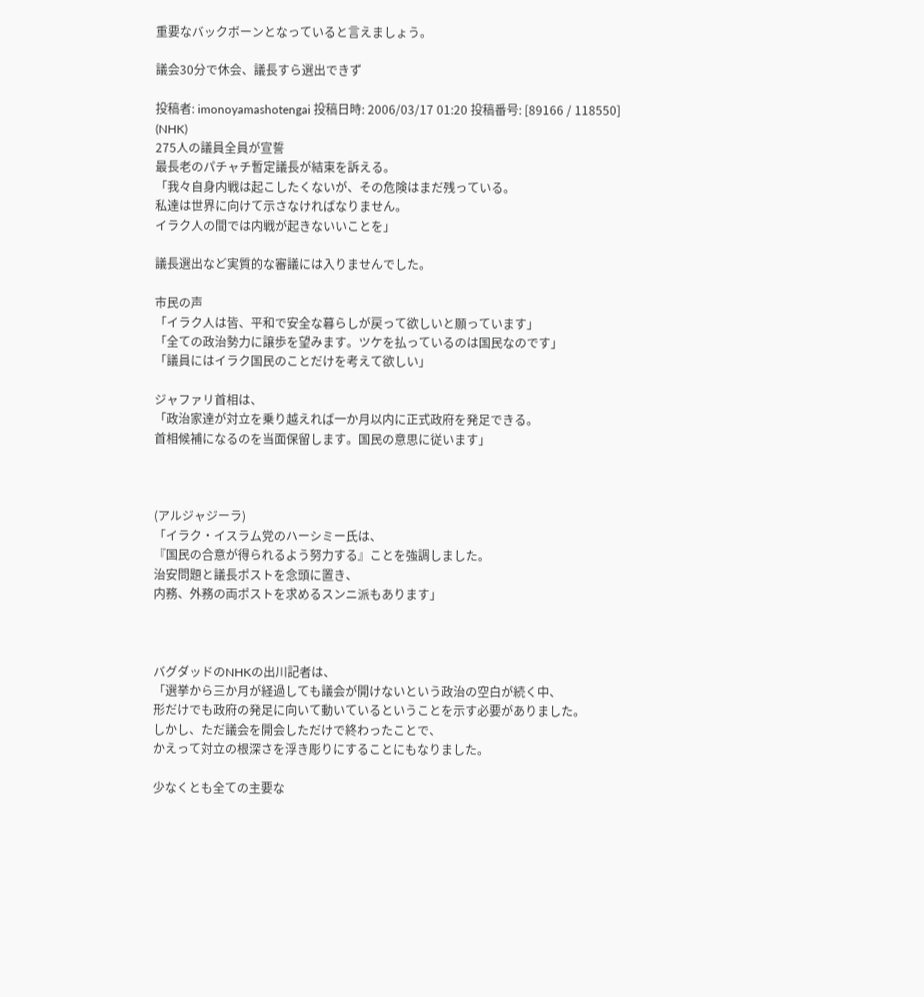重要なバックボーンとなっていると言えましょう。

議会30分で休会、議長すら選出できず

投稿者: imonoyamashotengai 投稿日時: 2006/03/17 01:20 投稿番号: [89166 / 118550]
(NHK)
275人の議員全員が宣誓
最長老のパチャチ暫定議長が結束を訴える。
「我々自身内戦は起こしたくないが、その危険はまだ残っている。
私達は世界に向けて示さなければなりません。
イラク人の間では内戦が起きないいことを」

議長選出など実質的な審議には入りませんでした。

市民の声
「イラク人は皆、平和で安全な暮らしが戻って欲しいと願っています」
「全ての政治勢力に譲歩を望みます。ツケを払っているのは国民なのです」
「議員にはイラク国民のことだけを考えて欲しい」

ジャファリ首相は、
「政治家達が対立を乗り越えれば一か月以内に正式政府を発足できる。
首相候補になるのを当面保留します。国民の意思に従います」



(アルジャジーラ)
「イラク・イスラム党のハーシミー氏は、
『国民の合意が得られるよう努力する』ことを強調しました。
治安問題と議長ポストを念頭に置き、
内務、外務の両ポストを求めるスンニ派もあります」



バグダッドのNHKの出川記者は、
「選挙から三か月が経過しても議会が開けないという政治の空白が続く中、
形だけでも政府の発足に向いて動いているということを示す必要がありました。
しかし、ただ議会を開会しただけで終わったことで、
かえって対立の根深さを浮き彫りにすることにもなりました。

少なくとも全ての主要な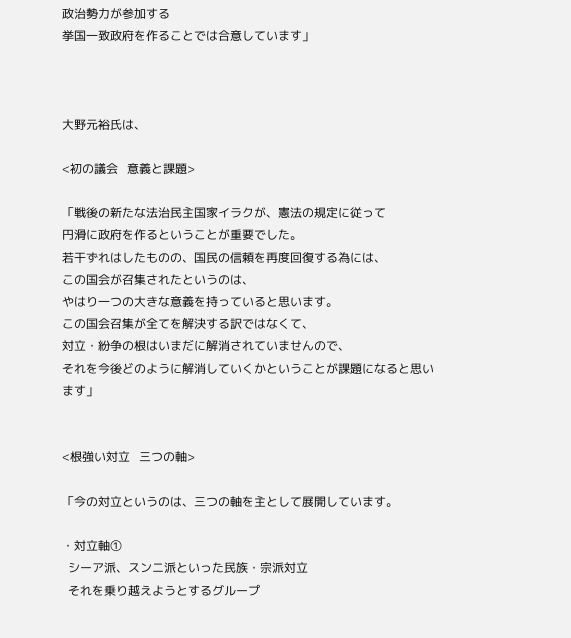政治勢力が参加する
挙国一致政府を作ることでは合意しています」



大野元裕氏は、

<初の議会   意義と課題>

「戦後の新たな法治民主国家イラクが、憲法の規定に従って
円滑に政府を作るということが重要でした。
若干ずれはしたものの、国民の信頼を再度回復する為には、
この国会が召集されたというのは、
やはり一つの大きな意義を持っていると思います。
この国会召集が全てを解決する訳ではなくて、
対立・紛争の根はいまだに解消されていませんので、
それを今後どのように解消していくかということが課題になると思います」


<根強い対立   三つの軸>

「今の対立というのは、三つの軸を主として展開しています。

・対立軸①
  シーア派、スンニ派といった民族・宗派対立
  それを乗り越えようとするグループ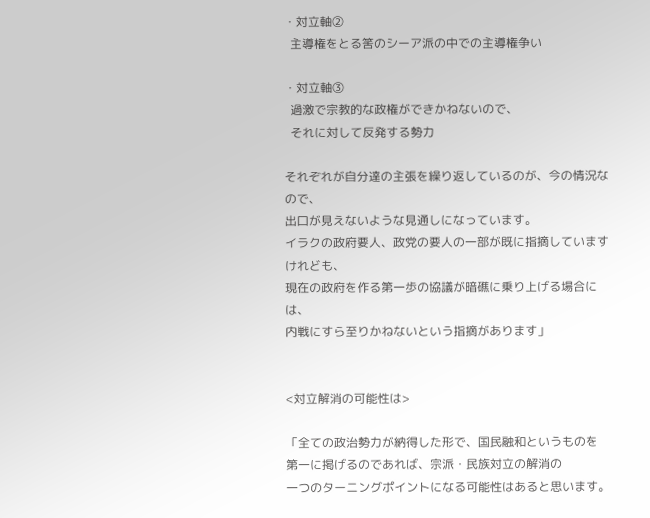・対立軸②
  主導権をとる筈のシーア派の中での主導権争い

・対立軸③
  過激で宗教的な政権ができかねないので、
  それに対して反発する勢力

それぞれが自分達の主張を繰り返しているのが、今の情況なので、
出口が見えないような見通しになっています。
イラクの政府要人、政党の要人の一部が既に指摘していますけれども、
現在の政府を作る第一歩の協議が暗礁に乗り上げる場合には、
内戦にすら至りかねないという指摘があります」


<対立解消の可能性は>

「全ての政治勢力が納得した形で、国民融和というものを
第一に掲げるのであれば、宗派・民族対立の解消の
一つのターニングポイントになる可能性はあると思います。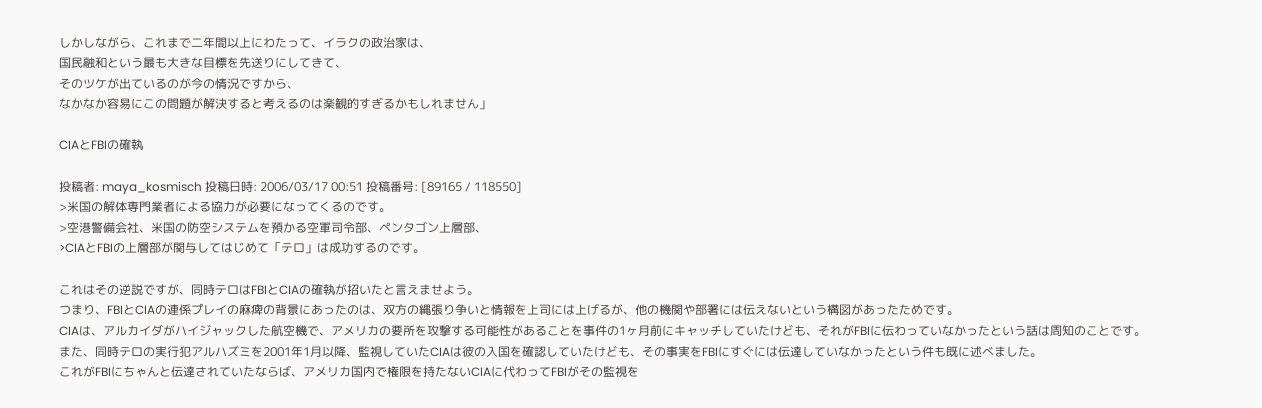しかしながら、これまで二年間以上にわたって、イラクの政治家は、
国民融和という最も大きな目標を先送りにしてきて、
そのツケが出ているのが今の情況ですから、
なかなか容易にこの問題が解決すると考えるのは楽観的すぎるかもしれません」

CIAとFBIの確執

投稿者: maya_kosmisch 投稿日時: 2006/03/17 00:51 投稿番号: [89165 / 118550]
>米国の解体専門業者による協力が必要になってくるのです。
>空港警備会社、米国の防空システムを預かる空軍司令部、ペンタゴン上層部、
>CIAとFBIの上層部が関与してはじめて「テロ」は成功するのです。

これはその逆説ですが、同時テロはFBIとCIAの確執が招いたと言えませよう。
つまり、FBIとCIAの連係プレイの麻痺の背景にあったのは、双方の縄張り争いと情報を上司には上げるが、他の機関や部署には伝えないという構図があったためです。
CIAは、アルカイダがハイジャックした航空機で、アメリカの要所を攻撃する可能性があることを事件の1ヶ月前にキャッチしていたけども、それがFBIに伝わっていなかったという話は周知のことです。
また、同時テロの実行犯アルハズミを2001年1月以降、監視していたCIAは彼の入国を確認していたけども、その事実をFBIにすぐには伝達していなかったという件も既に述べました。
これがFBIにちゃんと伝達されていたならば、アメリカ国内で権限を持たないCIAに代わってFBIがその監視を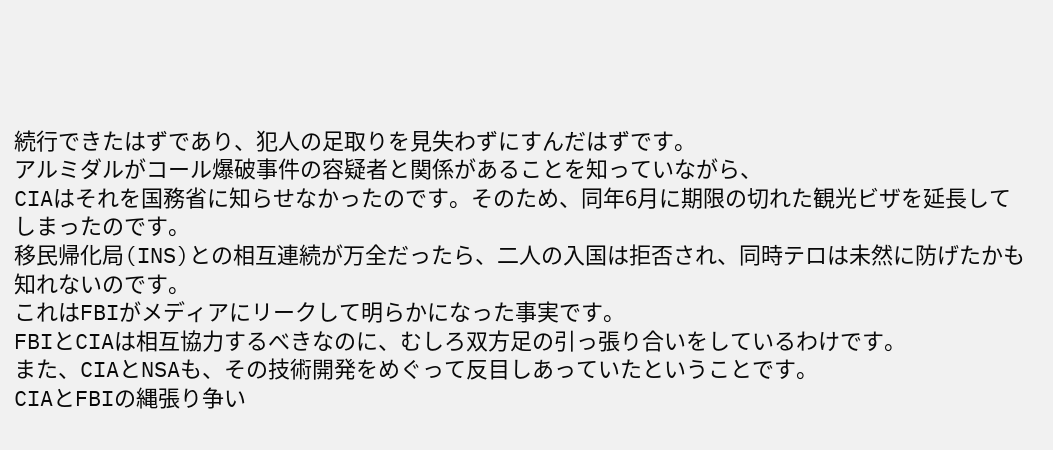続行できたはずであり、犯人の足取りを見失わずにすんだはずです。
アルミダルがコール爆破事件の容疑者と関係があることを知っていながら、
CIAはそれを国務省に知らせなかったのです。そのため、同年6月に期限の切れた観光ビザを延長してしまったのです。
移民帰化局(INS)との相互連続が万全だったら、二人の入国は拒否され、同時テロは未然に防げたかも知れないのです。
これはFBIがメディアにリークして明らかになった事実です。
FBIとCIAは相互協力するべきなのに、むしろ双方足の引っ張り合いをしているわけです。
また、CIAとNSAも、その技術開発をめぐって反目しあっていたということです。
CIAとFBIの縄張り争い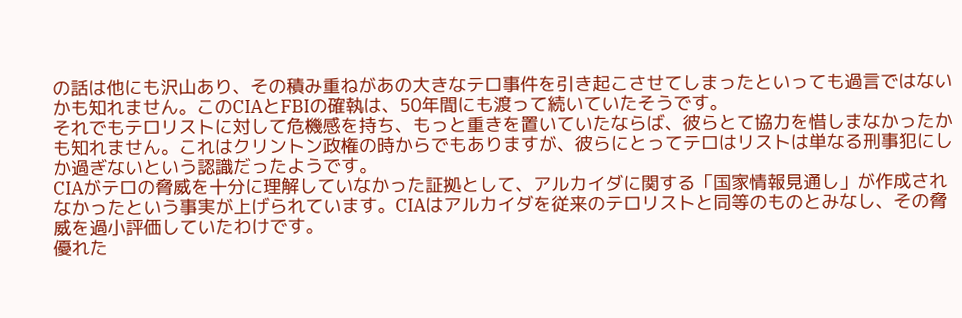の話は他にも沢山あり、その積み重ねがあの大きなテロ事件を引き起こさせてしまったといっても過言ではないかも知れません。このCIAとFBIの確執は、50年間にも渡って続いていたそうです。
それでもテロリストに対して危機感を持ち、もっと重きを置いていたならば、彼らとて協力を惜しまなかったかも知れません。これはクリントン政権の時からでもありますが、彼らにとってテロはリストは単なる刑事犯にしか過ぎないという認識だったようです。
CIAがテロの脅威を十分に理解していなかった証拠として、アルカイダに関する「国家情報見通し」が作成されなかったという事実が上げられています。CIAはアルカイダを従来のテロリストと同等のものとみなし、その脅威を過小評価していたわけです。
優れた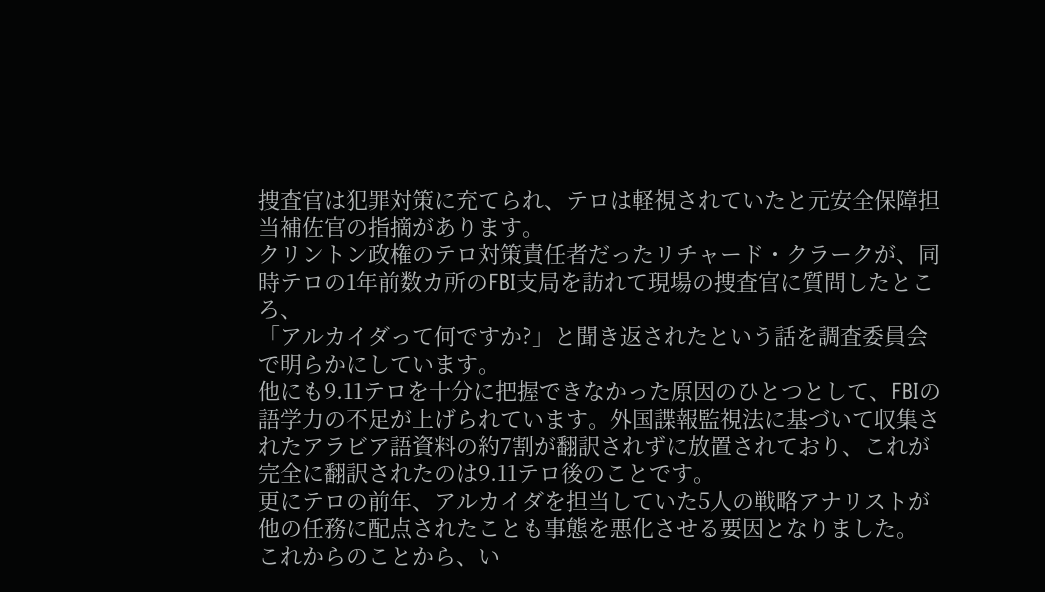捜査官は犯罪対策に充てられ、テロは軽視されていたと元安全保障担当補佐官の指摘があります。
クリントン政権のテロ対策責任者だったリチャード・クラークが、同時テロの1年前数カ所のFBI支局を訪れて現場の捜査官に質問したところ、
「アルカイダって何ですか?」と聞き返されたという話を調査委員会で明らかにしています。
他にも9.11テロを十分に把握できなかった原因のひとつとして、FBIの語学力の不足が上げられています。外国諜報監視法に基づいて収集されたアラビア語資料の約7割が翻訳されずに放置されており、これが完全に翻訳されたのは9.11テロ後のことです。
更にテロの前年、アルカイダを担当していた5人の戦略アナリストが他の任務に配点されたことも事態を悪化させる要因となりました。
これからのことから、い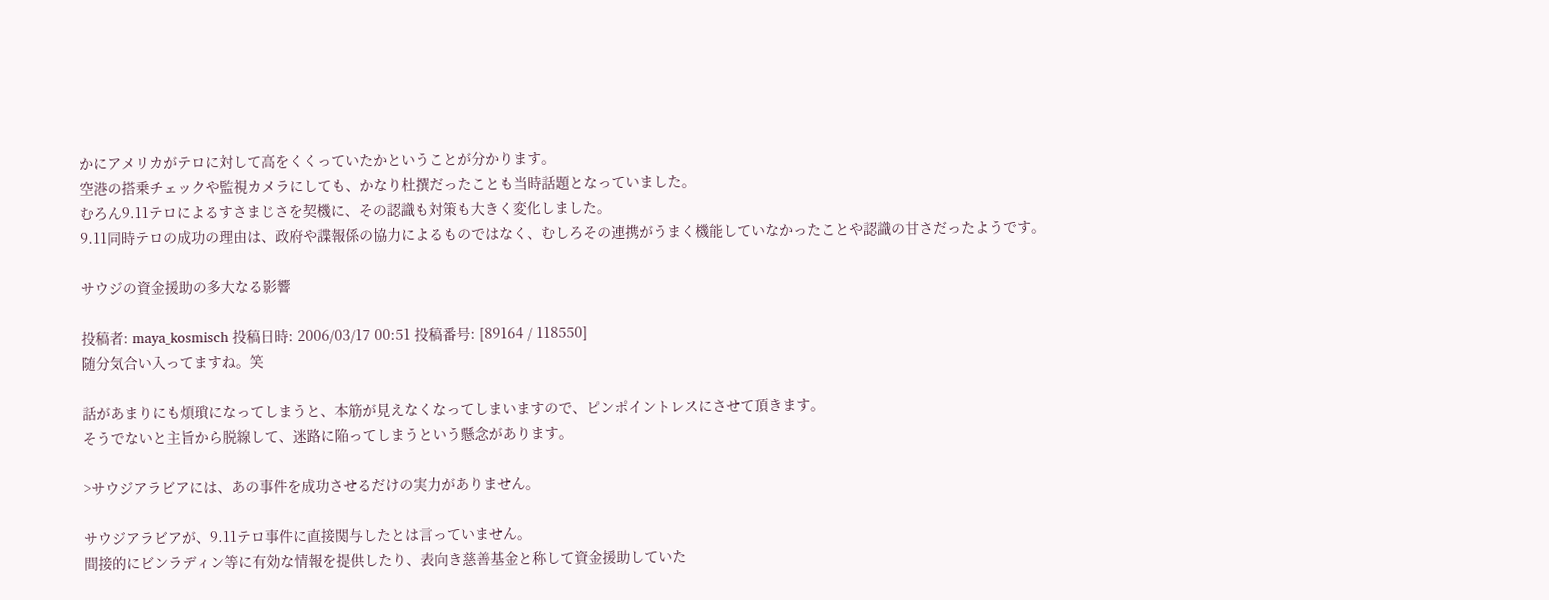かにアメリカがテロに対して高をくくっていたかということが分かります。
空港の搭乗チェックや監視カメラにしても、かなり杜撰だったことも当時話題となっていました。
むろん9.11テロによるすさまじさを契機に、その認識も対策も大きく変化しました。
9.11同時テロの成功の理由は、政府や諜報係の協力によるものではなく、むしろその連携がうまく機能していなかったことや認識の甘さだったようです。

サウジの資金援助の多大なる影響

投稿者: maya_kosmisch 投稿日時: 2006/03/17 00:51 投稿番号: [89164 / 118550]
随分気合い入ってますね。笑

話があまりにも煩瑣になってしまうと、本筋が見えなくなってしまいますので、ピンポイントレスにさせて頂きます。
そうでないと主旨から脱線して、迷路に陥ってしまうという懸念があります。

>サウジアラビアには、あの事件を成功させるだけの実力がありません。

サウジアラビアが、9.11テロ事件に直接関与したとは言っていません。
間接的にビンラディン等に有効な情報を提供したり、表向き慈善基金と称して資金援助していた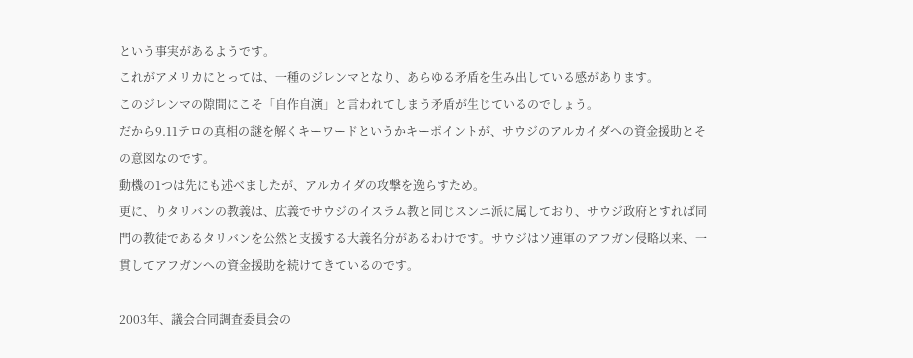という事実があるようです。
これがアメリカにとっては、一種のジレンマとなり、あらゆる矛盾を生み出している感があります。
このジレンマの隙間にこそ「自作自演」と言われてしまう矛盾が生じているのでしょう。
だから9.11テロの真相の謎を解くキーワードというかキーポイントが、サウジのアルカイダへの資金援助とその意図なのです。
動機の1つは先にも述べましたが、アルカイダの攻撃を逸らすため。
更に、りタリバンの教義は、広義でサウジのイスラム教と同じスンニ派に属しており、サウジ政府とすれば同門の教徒であるタリバンを公然と支援する大義名分があるわけです。サウジはソ連軍のアフガン侵略以来、一貫してアフガンへの資金援助を続けてきているのです。

2003年、議会合同調査委員会の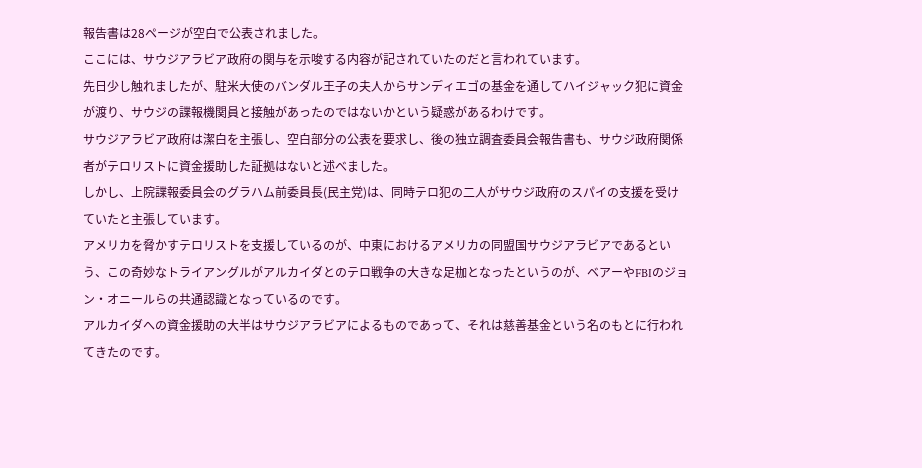報告書は28ページが空白で公表されました。
ここには、サウジアラビア政府の関与を示唆する内容が記されていたのだと言われています。
先日少し触れましたが、駐米大使のバンダル王子の夫人からサンディエゴの基金を通してハイジャック犯に資金が渡り、サウジの諜報機関員と接触があったのではないかという疑惑があるわけです。
サウジアラビア政府は潔白を主張し、空白部分の公表を要求し、後の独立調査委員会報告書も、サウジ政府関係者がテロリストに資金援助した証拠はないと述べました。
しかし、上院諜報委員会のグラハム前委員長(民主党)は、同時テロ犯の二人がサウジ政府のスパイの支援を受けていたと主張しています。
アメリカを脅かすテロリストを支援しているのが、中東におけるアメリカの同盟国サウジアラビアであるという、この奇妙なトライアングルがアルカイダとのテロ戦争の大きな足枷となったというのが、ベアーやFBIのジョン・オニールらの共通認識となっているのです。
アルカイダへの資金援助の大半はサウジアラビアによるものであって、それは慈善基金という名のもとに行われてきたのです。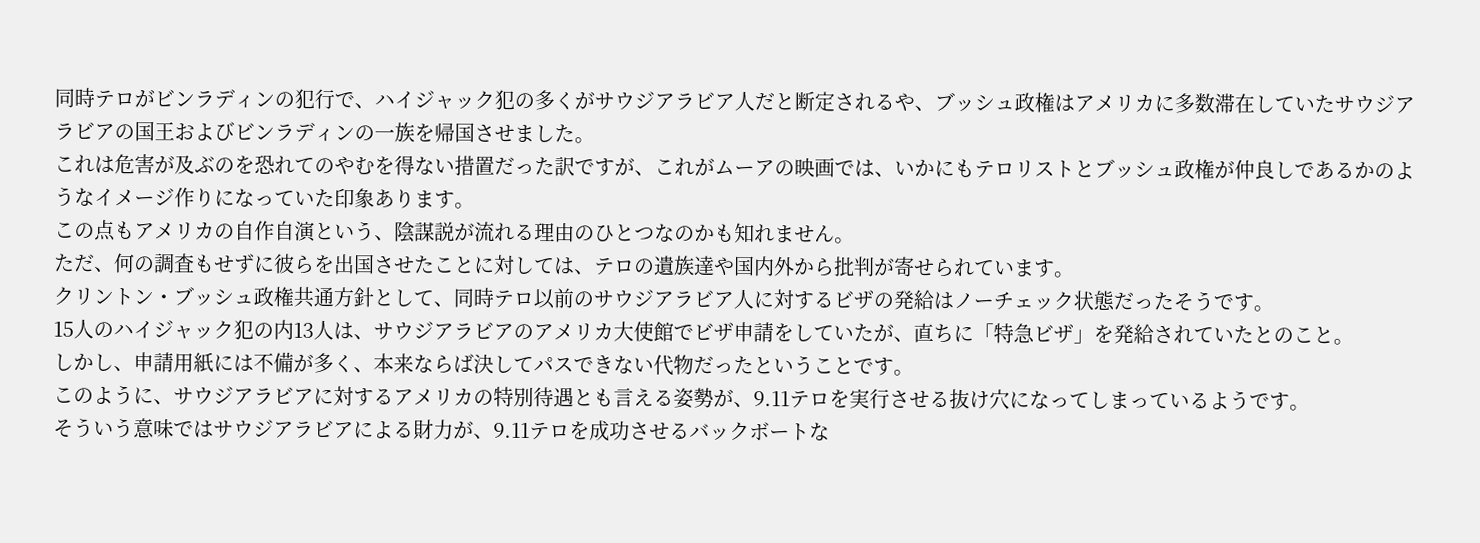同時テロがビンラディンの犯行で、ハイジャック犯の多くがサウジアラビア人だと断定されるや、ブッシュ政権はアメリカに多数滞在していたサウジアラビアの国王およびビンラディンの一族を帰国させました。
これは危害が及ぶのを恐れてのやむを得ない措置だった訳ですが、これがムーアの映画では、いかにもテロリストとブッシュ政権が仲良しであるかのようなイメージ作りになっていた印象あります。
この点もアメリカの自作自演という、陰謀説が流れる理由のひとつなのかも知れません。
ただ、何の調査もせずに彼らを出国させたことに対しては、テロの遺族達や国内外から批判が寄せられています。
クリントン・ブッシュ政権共通方針として、同時テロ以前のサウジアラビア人に対するビザの発給はノーチェック状態だったそうです。
15人のハイジャック犯の内13人は、サウジアラビアのアメリカ大使館でビザ申請をしていたが、直ちに「特急ビザ」を発給されていたとのこと。
しかし、申請用紙には不備が多く、本来ならば決してパスできない代物だったということです。
このように、サウジアラビアに対するアメリカの特別待遇とも言える姿勢が、9.11テロを実行させる抜け穴になってしまっているようです。
そういう意味ではサウジアラビアによる財力が、9.11テロを成功させるバックボートな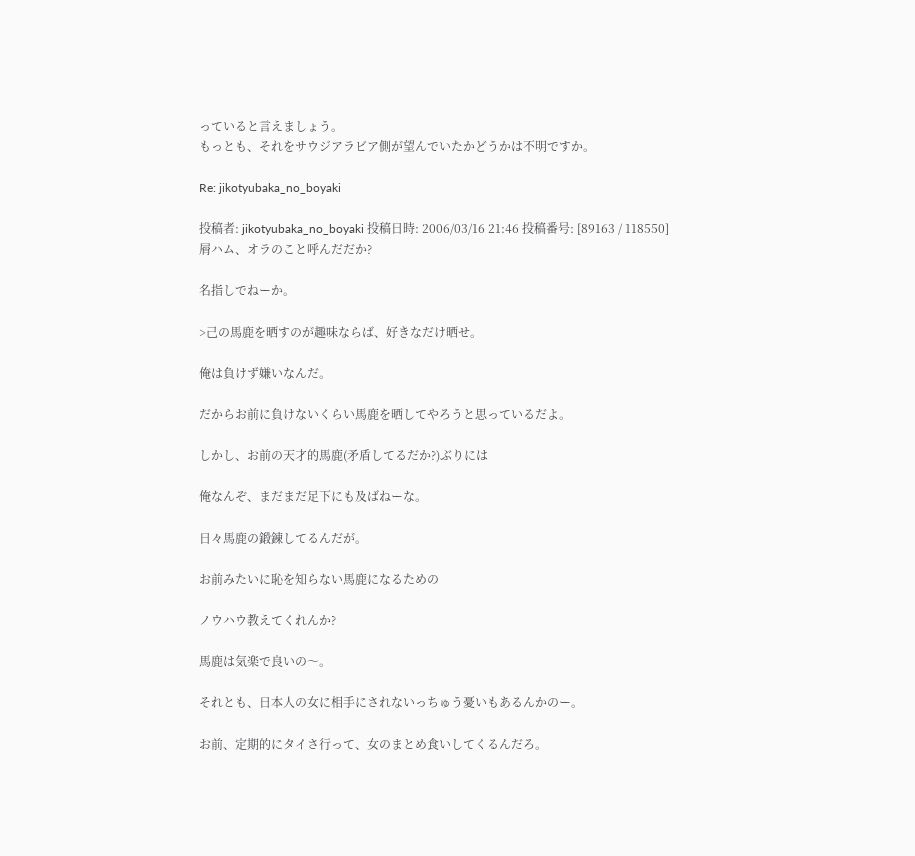っていると言えましょう。
もっとも、それをサウジアラビア側が望んでいたかどうかは不明ですか。

Re: jikotyubaka_no_boyaki

投稿者: jikotyubaka_no_boyaki 投稿日時: 2006/03/16 21:46 投稿番号: [89163 / 118550]
屑ハム、オラのこと呼んだだか?

名指しでねーか。

>己の馬鹿を晒すのが趣味ならば、好きなだけ晒せ。

俺は負けず嫌いなんだ。

だからお前に負けないくらい馬鹿を晒してやろうと思っているだよ。

しかし、お前の天才的馬鹿(矛盾してるだか?)ぶりには

俺なんぞ、まだまだ足下にも及ばねーな。

日々馬鹿の鍛錬してるんだが。

お前みたいに恥を知らない馬鹿になるための

ノウハウ教えてくれんか?

馬鹿は気楽で良いの〜。

それとも、日本人の女に相手にされないっちゅう憂いもあるんかのー。

お前、定期的にタイさ行って、女のまとめ食いしてくるんだろ。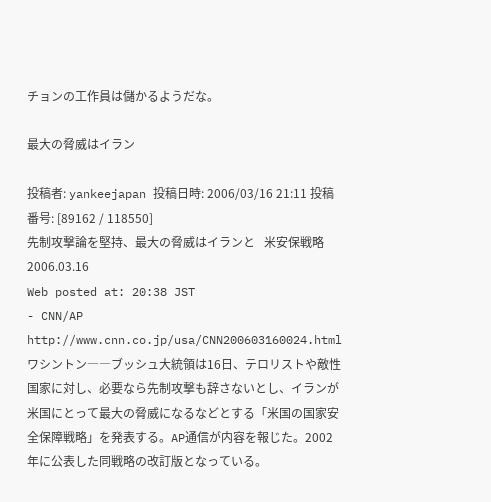チョンの工作員は儲かるようだな。

最大の脅威はイラン

投稿者: yankeejapan 投稿日時: 2006/03/16 21:11 投稿番号: [89162 / 118550]
先制攻撃論を堅持、最大の脅威はイランと   米安保戦略
2006.03.16
Web posted at: 20:38 JST
- CNN/AP
http://www.cnn.co.jp/usa/CNN200603160024.html
ワシントン――ブッシュ大統領は16日、テロリストや敵性国家に対し、必要なら先制攻撃も辞さないとし、イランが米国にとって最大の脅威になるなどとする「米国の国家安全保障戦略」を発表する。AP通信が内容を報じた。2002年に公表した同戦略の改訂版となっている。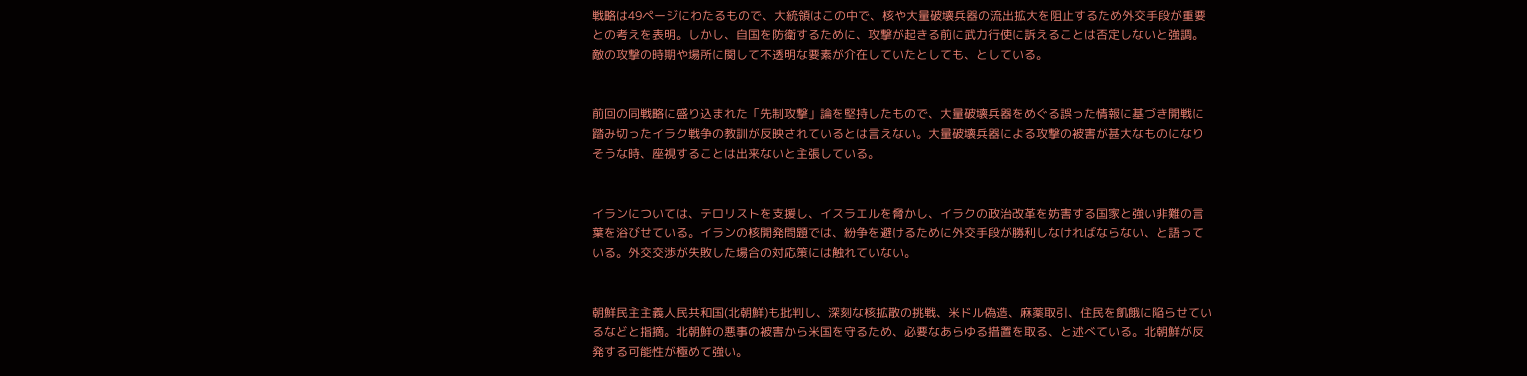戦略は49ページにわたるもので、大統領はこの中で、核や大量破壊兵器の流出拡大を阻止するため外交手段が重要との考えを表明。しかし、自国を防衛するために、攻撃が起きる前に武力行使に訴えることは否定しないと強調。敵の攻撃の時期や場所に関して不透明な要素が介在していたとしても、としている。


前回の同戦略に盛り込まれた「先制攻撃」論を堅持したもので、大量破壊兵器をめぐる誤った情報に基づき開戦に踏み切ったイラク戦争の教訓が反映されているとは言えない。大量破壊兵器による攻撃の被害が甚大なものになりそうな時、座視することは出来ないと主張している。


イランについては、テロリストを支援し、イスラエルを脅かし、イラクの政治改革を妨害する国家と強い非難の言葉を浴びせている。イランの核開発問題では、紛争を避けるために外交手段が勝利しなければならない、と語っている。外交交渉が失敗した場合の対応策には触れていない。


朝鮮民主主義人民共和国(北朝鮮)も批判し、深刻な核拡散の挑戦、米ドル偽造、麻薬取引、住民を飢餓に陥らせているなどと指摘。北朝鮮の悪事の被害から米国を守るため、必要なあらゆる措置を取る、と述べている。北朝鮮が反発する可能性が極めて強い。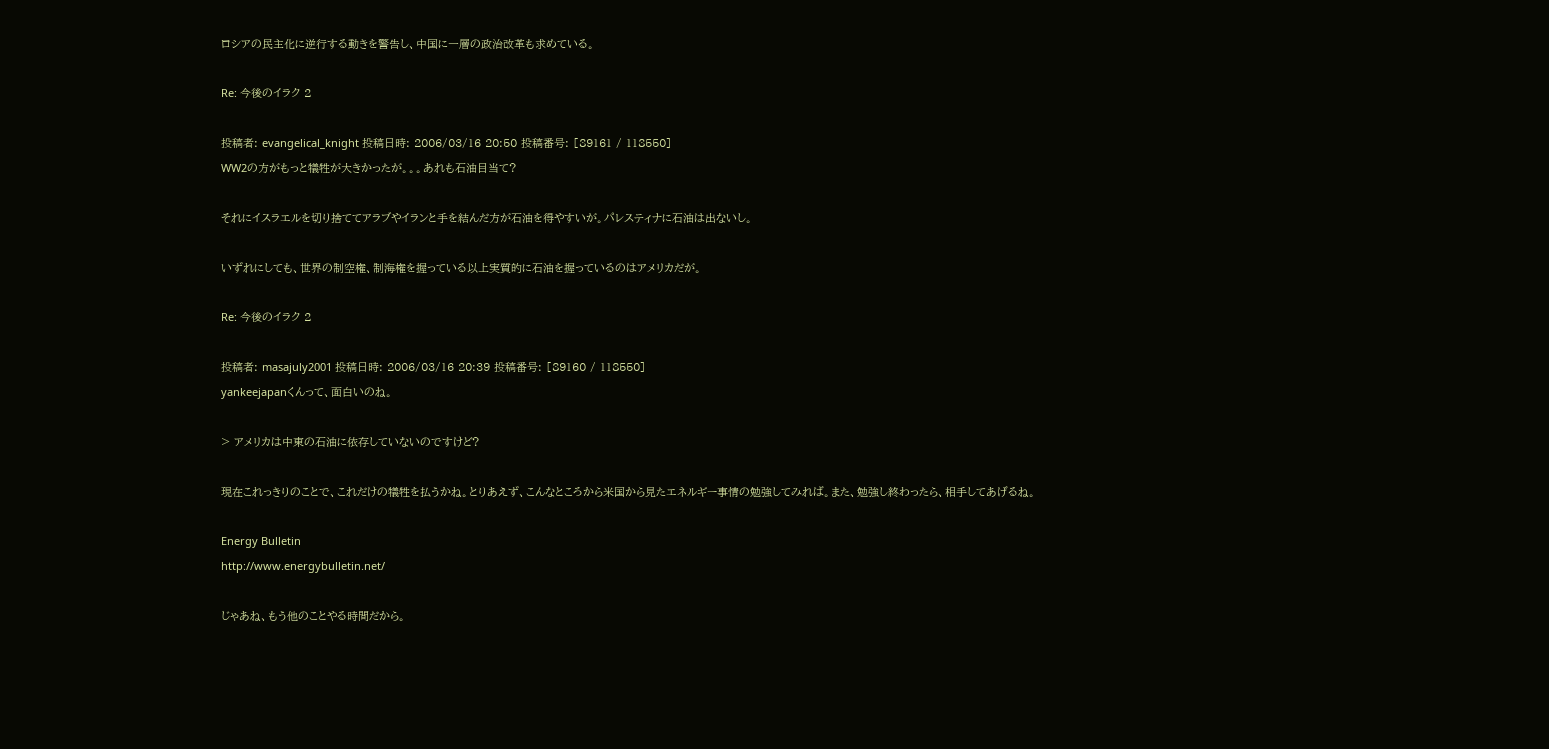ロシアの民主化に逆行する動きを警告し、中国に一層の政治改革も求めている。

Re: 今後のイラク 2

投稿者: evangelical_knight 投稿日時: 2006/03/16 20:50 投稿番号: [89161 / 118550]
WW2の方がもっと犠牲が大きかったが。。。あれも石油目当て?

それにイスラエルを切り捨ててアラブやイランと手を結んだ方が石油を得やすいが。パレスティナに石油は出ないし。

いずれにしても、世界の制空権、制海権を握っている以上実質的に石油を握っているのはアメリカだが。

Re: 今後のイラク 2

投稿者: masajuly2001 投稿日時: 2006/03/16 20:39 投稿番号: [89160 / 118550]
yankeejapanくんって、面白いのね。

> アメリカは中東の石油に依存していないのですけど?

現在これっきりのことで、これだけの犠牲を払うかね。とりあえず、こんなところから米国から見たエネルギー事情の勉強してみれば。また、勉強し終わったら、相手してあげるね。

Energy Bulletin
http://www.energybulletin.net/

じゃあね、もう他のことやる時間だから。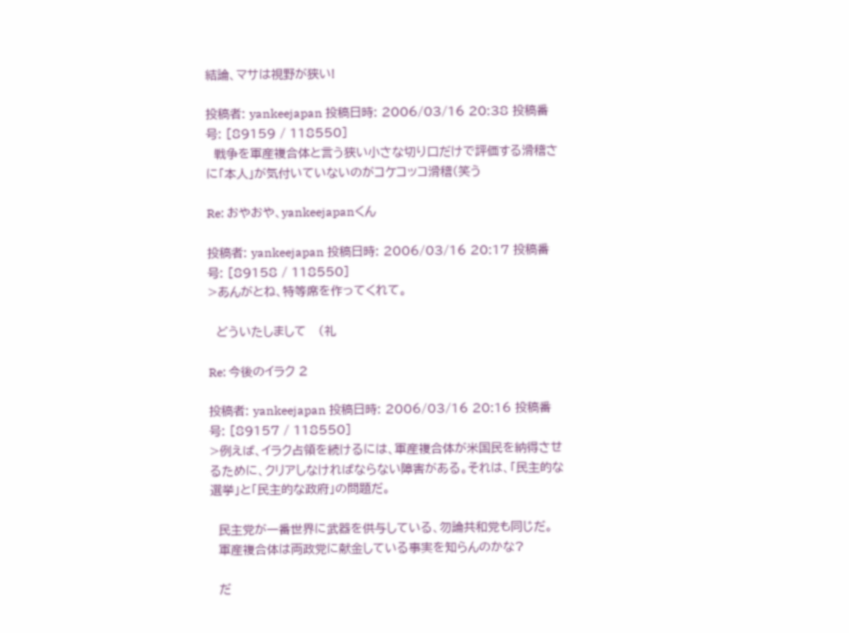結論、マサは視野が狭い!

投稿者: yankeejapan 投稿日時: 2006/03/16 20:38 投稿番号: [89159 / 118550]
  戦争を軍産複合体と言う狭い小さな切り口だけで評価する滑稽さに「本人」が気付いていないのがコケコッコ滑稽(笑う

Re: おやおや、yankeejapanくん

投稿者: yankeejapan 投稿日時: 2006/03/16 20:17 投稿番号: [89158 / 118550]
>あんがとね、特等席を作ってくれて。

  どういたしまして   (礼

Re: 今後のイラク 2

投稿者: yankeejapan 投稿日時: 2006/03/16 20:16 投稿番号: [89157 / 118550]
>例えば、イラク占領を続けるには、軍産複合体が米国民を納得させるために、クリアしなければならない障害がある。それは、「民主的な選挙」と「民主的な政府」の問題だ。

  民主党が一番世界に武器を供与している、勿論共和党も同じだ。
  軍産複合体は両政党に献金している事実を知らんのかな?

  だ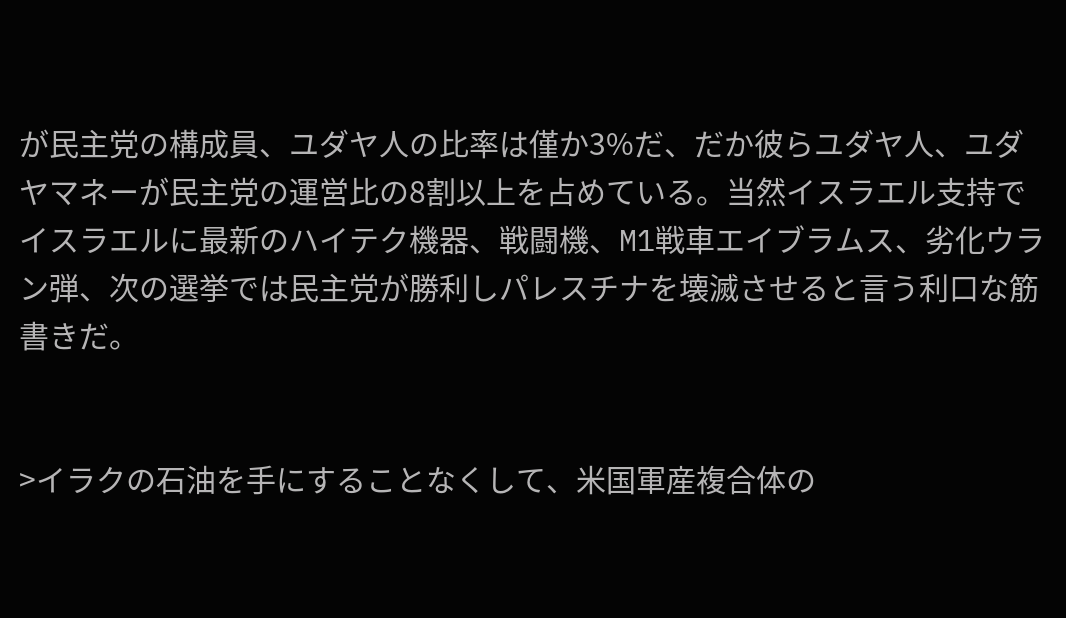が民主党の構成員、ユダヤ人の比率は僅か3%だ、だか彼らユダヤ人、ユダヤマネーが民主党の運営比の8割以上を占めている。当然イスラエル支持でイスラエルに最新のハイテク機器、戦闘機、M1戦車エイブラムス、劣化ウラン弾、次の選挙では民主党が勝利しパレスチナを壊滅させると言う利口な筋書きだ。


>イラクの石油を手にすることなくして、米国軍産複合体の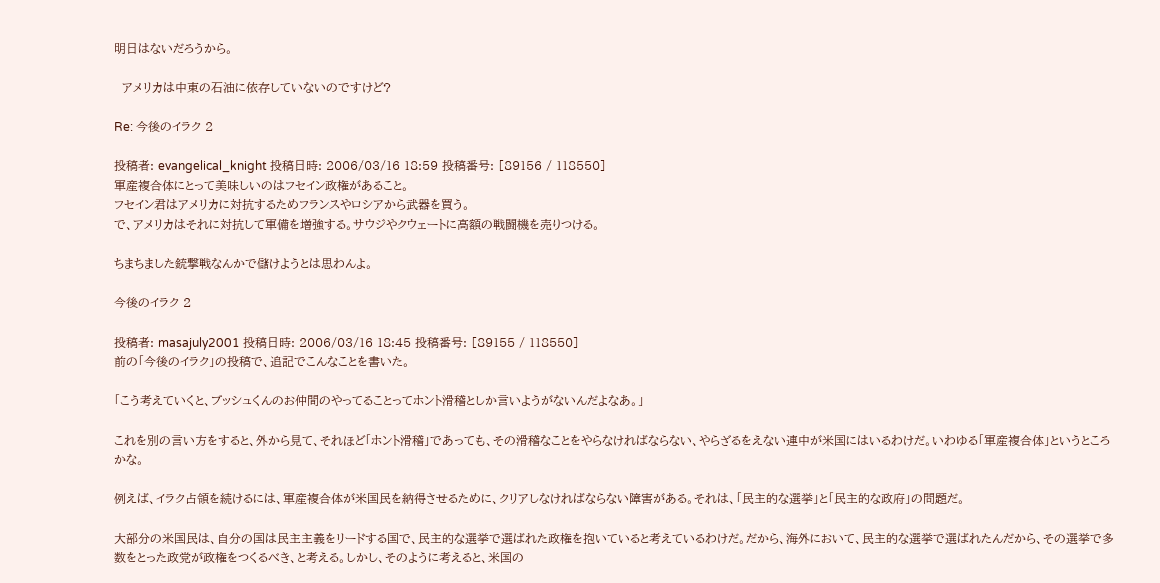明日はないだろうから。

  アメリカは中東の石油に依存していないのですけど?

Re: 今後のイラク 2

投稿者: evangelical_knight 投稿日時: 2006/03/16 18:59 投稿番号: [89156 / 118550]
軍産複合体にとって美味しいのはフセイン政権があること。
フセイン君はアメリカに対抗するためフランスやロシアから武器を買う。
で、アメリカはそれに対抗して軍備を増強する。サウジやクウェートに高額の戦闘機を売りつける。

ちまちました銃撃戦なんかで儲けようとは思わんよ。

今後のイラク 2

投稿者: masajuly2001 投稿日時: 2006/03/16 18:45 投稿番号: [89155 / 118550]
前の「今後のイラク」の投稿で、追記でこんなことを書いた。

「こう考えていくと、ブッシュくんのお仲間のやってることってホント滑稽としか言いようがないんだよなあ。」

これを別の言い方をすると、外から見て、それほど「ホント滑稽」であっても、その滑稽なことをやらなければならない、やらざるをえない連中が米国にはいるわけだ。いわゆる「軍産複合体」というところかな。

例えば、イラク占領を続けるには、軍産複合体が米国民を納得させるために、クリアしなければならない障害がある。それは、「民主的な選挙」と「民主的な政府」の問題だ。

大部分の米国民は、自分の国は民主主義をリードする国で、民主的な選挙で選ばれた政権を抱いていると考えているわけだ。だから、海外において、民主的な選挙で選ばれたんだから、その選挙で多数をとった政党が政権をつくるべき、と考える。しかし、そのように考えると、米国の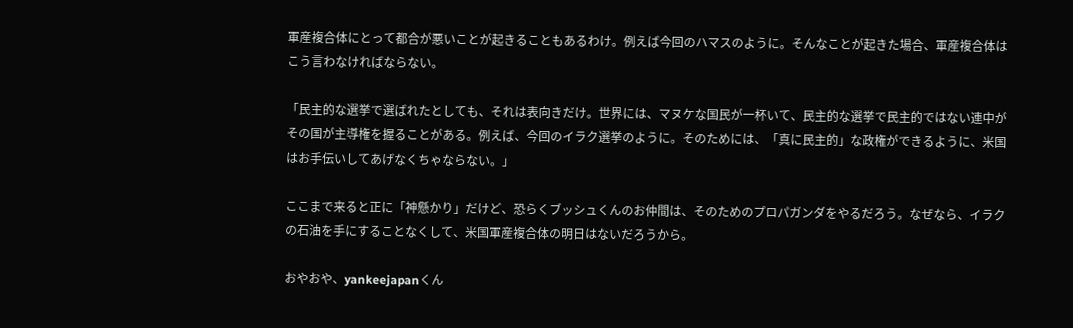軍産複合体にとって都合が悪いことが起きることもあるわけ。例えば今回のハマスのように。そんなことが起きた場合、軍産複合体はこう言わなければならない。

「民主的な選挙で選ばれたとしても、それは表向きだけ。世界には、マヌケな国民が一杯いて、民主的な選挙で民主的ではない連中がその国が主導権を握ることがある。例えば、今回のイラク選挙のように。そのためには、「真に民主的」な政権ができるように、米国はお手伝いしてあげなくちゃならない。」

ここまで来ると正に「神懸かり」だけど、恐らくブッシュくんのお仲間は、そのためのプロパガンダをやるだろう。なぜなら、イラクの石油を手にすることなくして、米国軍産複合体の明日はないだろうから。

おやおや、yankeejapanくん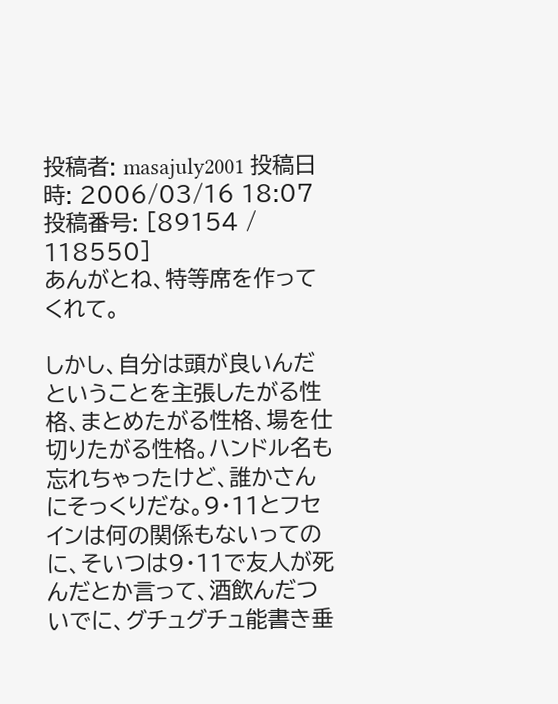投稿者: masajuly2001 投稿日時: 2006/03/16 18:07 投稿番号: [89154 / 118550]
あんがとね、特等席を作ってくれて。

しかし、自分は頭が良いんだということを主張したがる性格、まとめたがる性格、場を仕切りたがる性格。ハンドル名も忘れちゃったけど、誰かさんにそっくりだな。9・11とフセインは何の関係もないってのに、そいつは9・11で友人が死んだとか言って、酒飲んだついでに、グチュグチュ能書き垂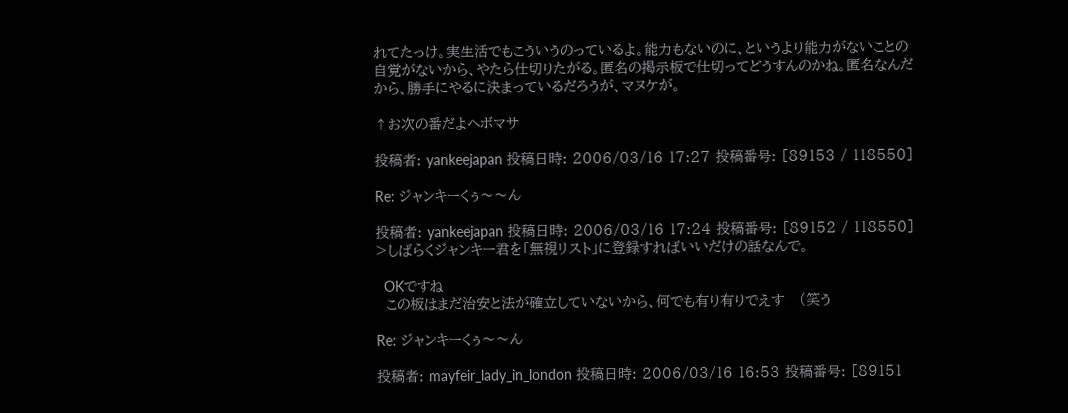れてたっけ。実生活でもこういうのっているよ。能力もないのに、というより能力がないことの自覚がないから、やたら仕切りたがる。匿名の掲示板で仕切ってどうすんのかね。匿名なんだから、勝手にやるに決まっているだろうが、マヌケが。

↑お次の番だよヘボマサ

投稿者: yankeejapan 投稿日時: 2006/03/16 17:27 投稿番号: [89153 / 118550]

Re: ジャンキーくぅ〜〜ん

投稿者: yankeejapan 投稿日時: 2006/03/16 17:24 投稿番号: [89152 / 118550]
>しばらくジャンキー君を「無視リスト」に登録すればいいだけの話なんで。

  OKですね
  この板はまだ治安と法が確立していないから、何でも有り有りでえす   (笑う

Re: ジャンキーくぅ〜〜ん

投稿者: mayfeir_lady_in_london 投稿日時: 2006/03/16 16:53 投稿番号: [89151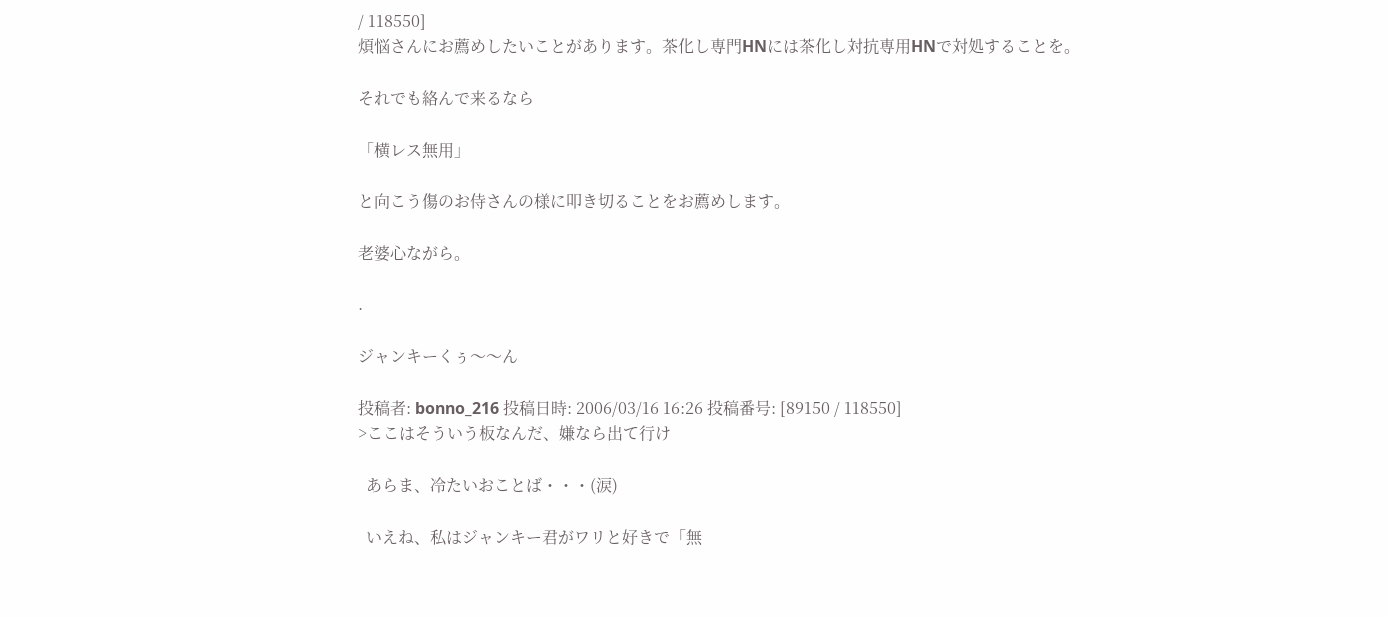/ 118550]
煩悩さんにお薦めしたいことがあります。茶化し専門HNには茶化し対抗専用HNで対処することを。

それでも絡んで来るなら

「横レス無用」

と向こう傷のお侍さんの様に叩き切ることをお薦めします。

老婆心ながら。

.

ジャンキーくぅ〜〜ん

投稿者: bonno_216 投稿日時: 2006/03/16 16:26 投稿番号: [89150 / 118550]
>ここはそういう板なんだ、嫌なら出て行け

  あらま、冷たいおことば・・・(涙)

  いえね、私はジャンキー君がワリと好きで「無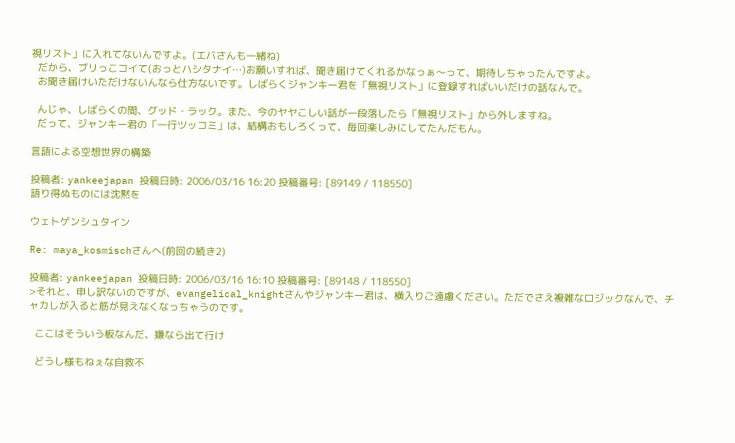視リスト」に入れてないんですよ。(エバさんも一緒ね)
  だから、ブリっこコイて(おっとハシタナイ…)お願いすれば、聞き届けてくれるかなっぁ〜って、期待しちゃったんですよ。
  お聞き届けいただけないんなら仕方ないです。しばらくジャンキー君を「無視リスト」に登録すればいいだけの話なんで。

  んじゃ、しばらくの間、グッド・ラック。また、今のヤヤこしい話が一段落したら「無視リスト」から外しますね。
  だって、ジャンキー君の「一行ツッコミ」は、結構おもしろくって、毎回楽しみにしてたんだもん。

言語による空想世界の構築

投稿者: yankeejapan 投稿日時: 2006/03/16 16:20 投稿番号: [89149 / 118550]
語り得ぬものには沈黙を

ウェトゲンシュタイン

Re: maya_kosmischさんへ(前回の続き2)

投稿者: yankeejapan 投稿日時: 2006/03/16 16:10 投稿番号: [89148 / 118550]
>それと、申し訳ないのですが、evangelical_knightさんやジャンキー君は、横入りご遠慮ください。ただでさえ複雑なロジックなんで、チャカしが入ると筋が見えなくなっちゃうのです。

  ここはそういう板なんだ、嫌なら出て行け

  どうし様もねぇな自救不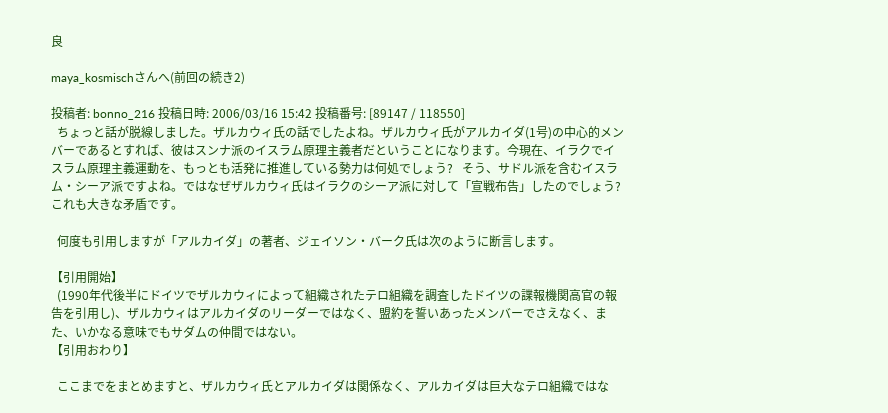良

maya_kosmischさんへ(前回の続き2)

投稿者: bonno_216 投稿日時: 2006/03/16 15:42 投稿番号: [89147 / 118550]
  ちょっと話が脱線しました。ザルカウィ氏の話でしたよね。ザルカウィ氏がアルカイダ(1号)の中心的メンバーであるとすれば、彼はスンナ派のイスラム原理主義者だということになります。今現在、イラクでイスラム原理主義運動を、もっとも活発に推進している勢力は何処でしょう?   そう、サドル派を含むイスラム・シーア派ですよね。ではなぜザルカウィ氏はイラクのシーア派に対して「宣戦布告」したのでしょう?   これも大きな矛盾です。

  何度も引用しますが「アルカイダ」の著者、ジェイソン・バーク氏は次のように断言します。

【引用開始】
  (1990年代後半にドイツでザルカウィによって組織されたテロ組織を調査したドイツの諜報機関高官の報告を引用し)、ザルカウィはアルカイダのリーダーではなく、盟約を誓いあったメンバーでさえなく、また、いかなる意味でもサダムの仲間ではない。
【引用おわり】

  ここまでをまとめますと、ザルカウィ氏とアルカイダは関係なく、アルカイダは巨大なテロ組織ではな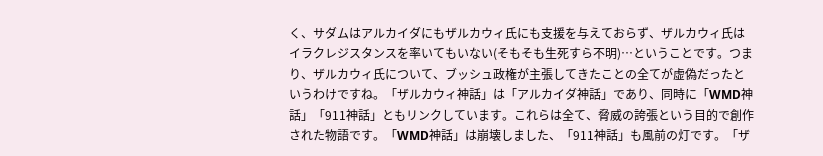く、サダムはアルカイダにもザルカウィ氏にも支援を与えておらず、ザルカウィ氏はイラクレジスタンスを率いてもいない(そもそも生死すら不明)…ということです。つまり、ザルカウィ氏について、ブッシュ政権が主張してきたことの全てが虚偽だったというわけですね。「ザルカウィ神話」は「アルカイダ神話」であり、同時に「WMD神話」「911神話」ともリンクしています。これらは全て、脅威の誇張という目的で創作された物語です。「WMD神話」は崩壊しました、「911神話」も風前の灯です。「ザ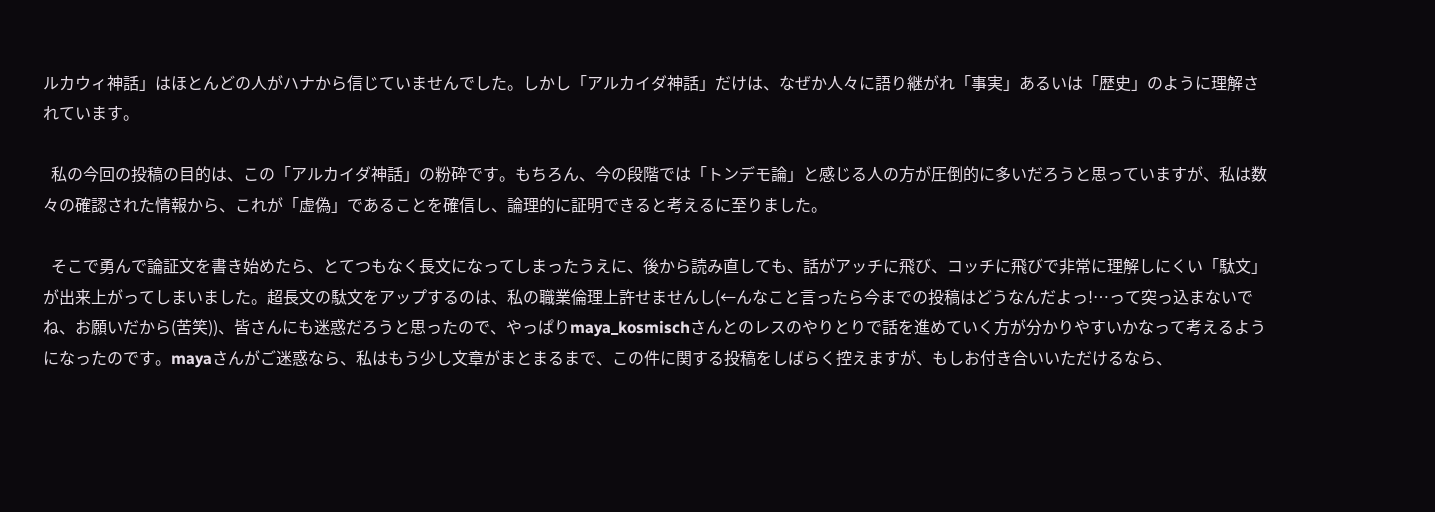ルカウィ神話」はほとんどの人がハナから信じていませんでした。しかし「アルカイダ神話」だけは、なぜか人々に語り継がれ「事実」あるいは「歴史」のように理解されています。

  私の今回の投稿の目的は、この「アルカイダ神話」の粉砕です。もちろん、今の段階では「トンデモ論」と感じる人の方が圧倒的に多いだろうと思っていますが、私は数々の確認された情報から、これが「虚偽」であることを確信し、論理的に証明できると考えるに至りました。

  そこで勇んで論証文を書き始めたら、とてつもなく長文になってしまったうえに、後から読み直しても、話がアッチに飛び、コッチに飛びで非常に理解しにくい「駄文」が出来上がってしまいました。超長文の駄文をアップするのは、私の職業倫理上許せませんし(←んなこと言ったら今までの投稿はどうなんだよっ!…って突っ込まないでね、お願いだから(苦笑))、皆さんにも迷惑だろうと思ったので、やっぱりmaya_kosmischさんとのレスのやりとりで話を進めていく方が分かりやすいかなって考えるようになったのです。mayaさんがご迷惑なら、私はもう少し文章がまとまるまで、この件に関する投稿をしばらく控えますが、もしお付き合いいただけるなら、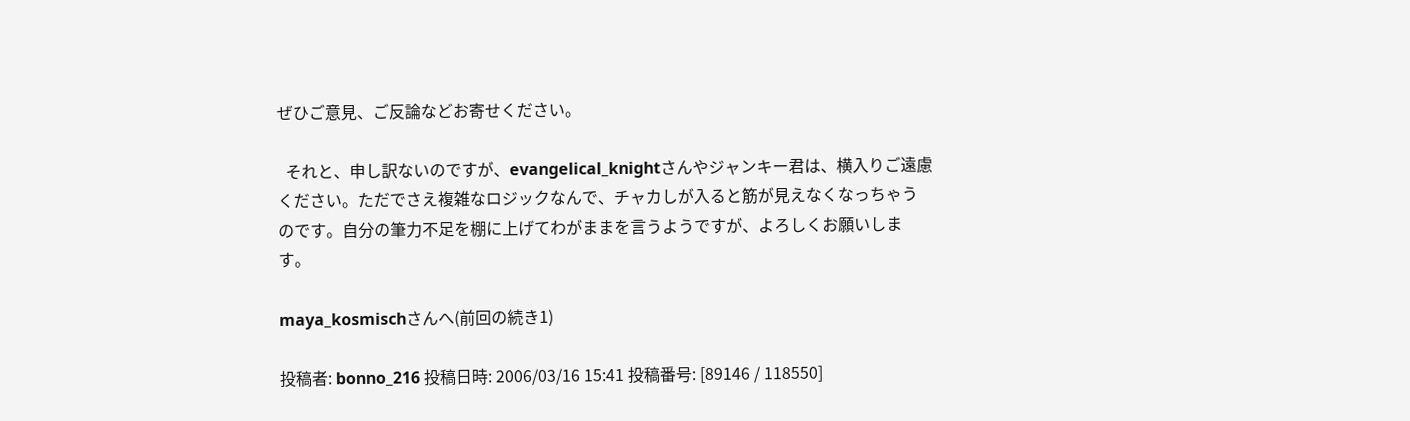ぜひご意見、ご反論などお寄せください。

  それと、申し訳ないのですが、evangelical_knightさんやジャンキー君は、横入りご遠慮ください。ただでさえ複雑なロジックなんで、チャカしが入ると筋が見えなくなっちゃうのです。自分の筆力不足を棚に上げてわがままを言うようですが、よろしくお願いします。

maya_kosmischさんへ(前回の続き1)

投稿者: bonno_216 投稿日時: 2006/03/16 15:41 投稿番号: [89146 / 118550]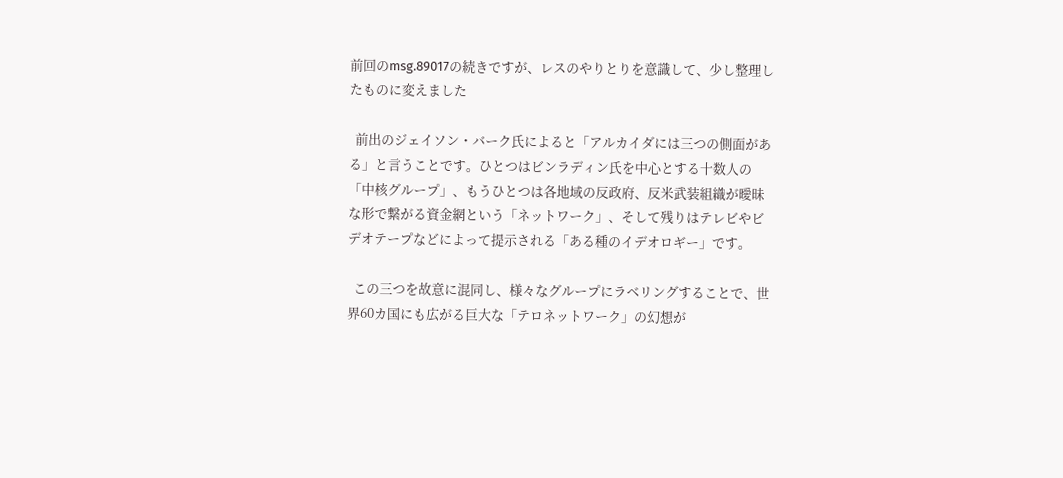前回のmsg.89017の続きですが、レスのやりとりを意識して、少し整理したものに変えました

  前出のジェイソン・バーク氏によると「アルカイダには三つの側面がある」と言うことです。ひとつはビンラディン氏を中心とする十数人の「中核グループ」、もうひとつは各地域の反政府、反米武装組織が曖昧な形で繋がる資金網という「ネットワーク」、そして残りはテレビやビデオテープなどによって提示される「ある種のイデオロギー」です。

  この三つを故意に混同し、様々なグループにラベリングすることで、世界60カ国にも広がる巨大な「テロネットワーク」の幻想が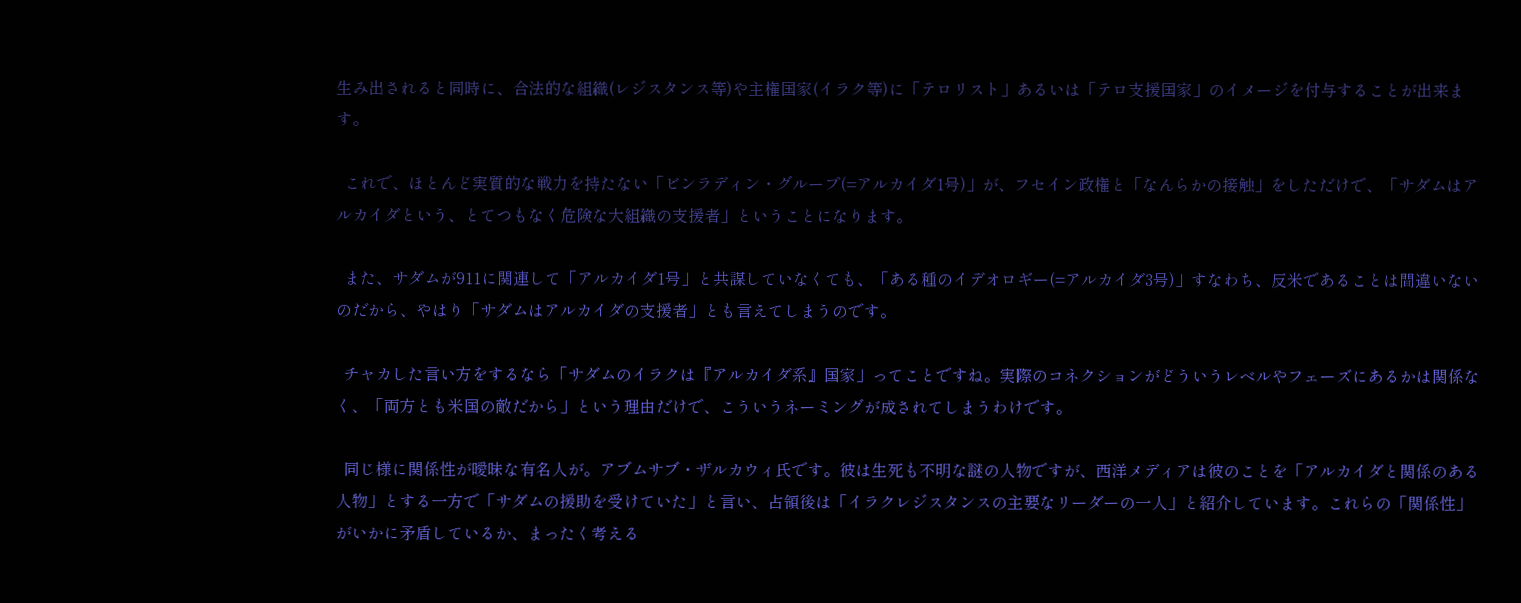生み出されると同時に、合法的な組織(レジスタンス等)や主権国家(イラク等)に「テロリスト」あるいは「テロ支援国家」のイメージを付与することが出来ます。

  これで、ほとんど実質的な戦力を持たない「ビンラディン・グループ(=アルカイダ1号)」が、フセイン政権と「なんらかの接触」をしただけで、「サダムはアルカイダという、とてつもなく危険な大組織の支援者」ということになります。

  また、サダムが911に関連して「アルカイダ1号」と共謀していなくても、「ある種のイデオロギー(=アルカイダ3号)」すなわち、反米であることは間違いないのだから、やはり「サダムはアルカイダの支援者」とも言えてしまうのです。

  チャカした言い方をするなら「サダムのイラクは『アルカイダ系』国家」ってことですね。実際のコネクションがどういうレベルやフェーズにあるかは関係なく、「両方とも米国の敵だから」という理由だけで、こういうネーミングが成されてしまうわけです。

  同じ様に関係性が曖昧な有名人が。アブムサブ・ザルカウィ氏です。彼は生死も不明な謎の人物ですが、西洋メディアは彼のことを「アルカイダと関係のある人物」とする一方で「サダムの援助を受けていた」と言い、占領後は「イラクレジスタンスの主要なリーダーの一人」と紹介しています。これらの「関係性」がいかに矛盾しているか、まったく考える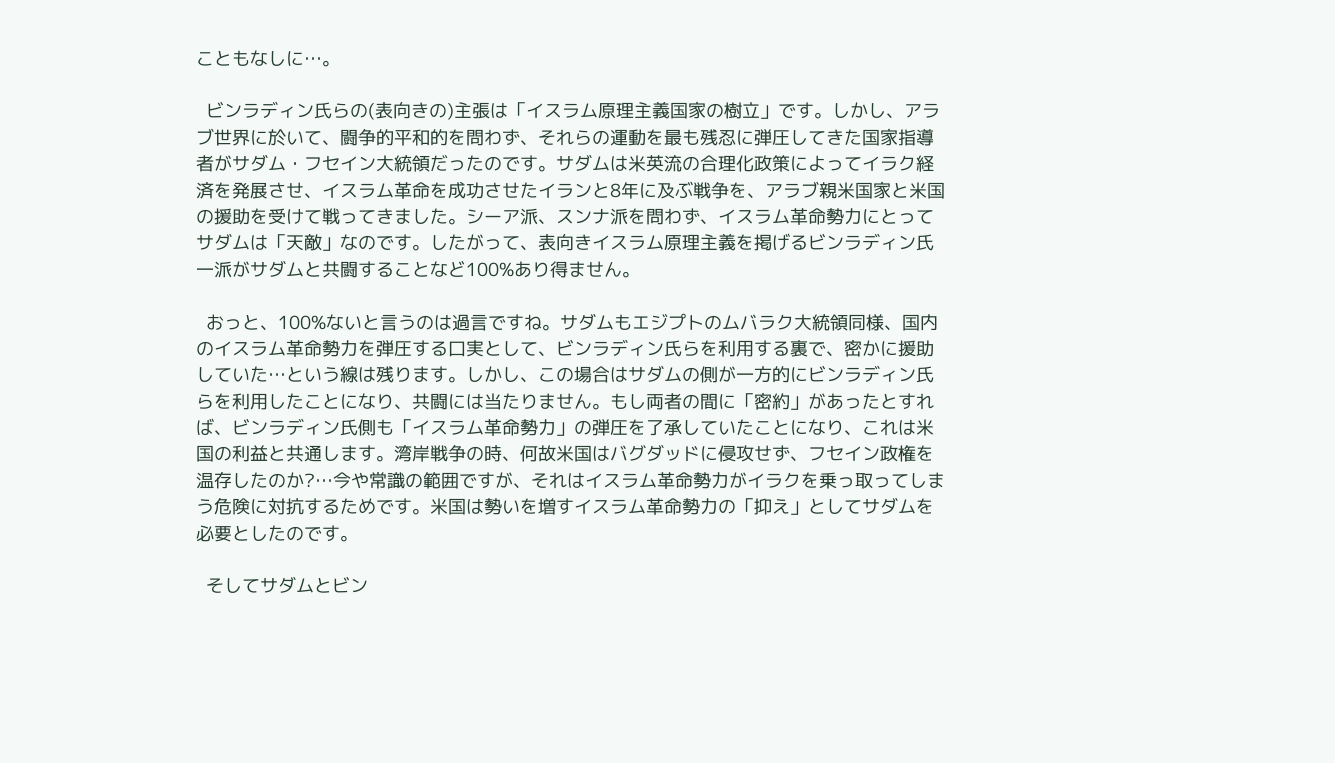こともなしに…。

  ビンラディン氏らの(表向きの)主張は「イスラム原理主義国家の樹立」です。しかし、アラブ世界に於いて、闘争的平和的を問わず、それらの運動を最も残忍に弾圧してきた国家指導者がサダム・フセイン大統領だったのです。サダムは米英流の合理化政策によってイラク経済を発展させ、イスラム革命を成功させたイランと8年に及ぶ戦争を、アラブ親米国家と米国の援助を受けて戦ってきました。シーア派、スンナ派を問わず、イスラム革命勢力にとってサダムは「天敵」なのです。したがって、表向きイスラム原理主義を掲げるビンラディン氏一派がサダムと共闘することなど100%あり得ません。

  おっと、100%ないと言うのは過言ですね。サダムもエジプトのムバラク大統領同様、国内のイスラム革命勢力を弾圧する口実として、ビンラディン氏らを利用する裏で、密かに援助していた…という線は残ります。しかし、この場合はサダムの側が一方的にビンラディン氏らを利用したことになり、共闘には当たりません。もし両者の間に「密約」があったとすれば、ビンラディン氏側も「イスラム革命勢力」の弾圧を了承していたことになり、これは米国の利益と共通します。湾岸戦争の時、何故米国はバグダッドに侵攻せず、フセイン政権を温存したのか?…今や常識の範囲ですが、それはイスラム革命勢力がイラクを乗っ取ってしまう危険に対抗するためです。米国は勢いを増すイスラム革命勢力の「抑え」としてサダムを必要としたのです。

  そしてサダムとビン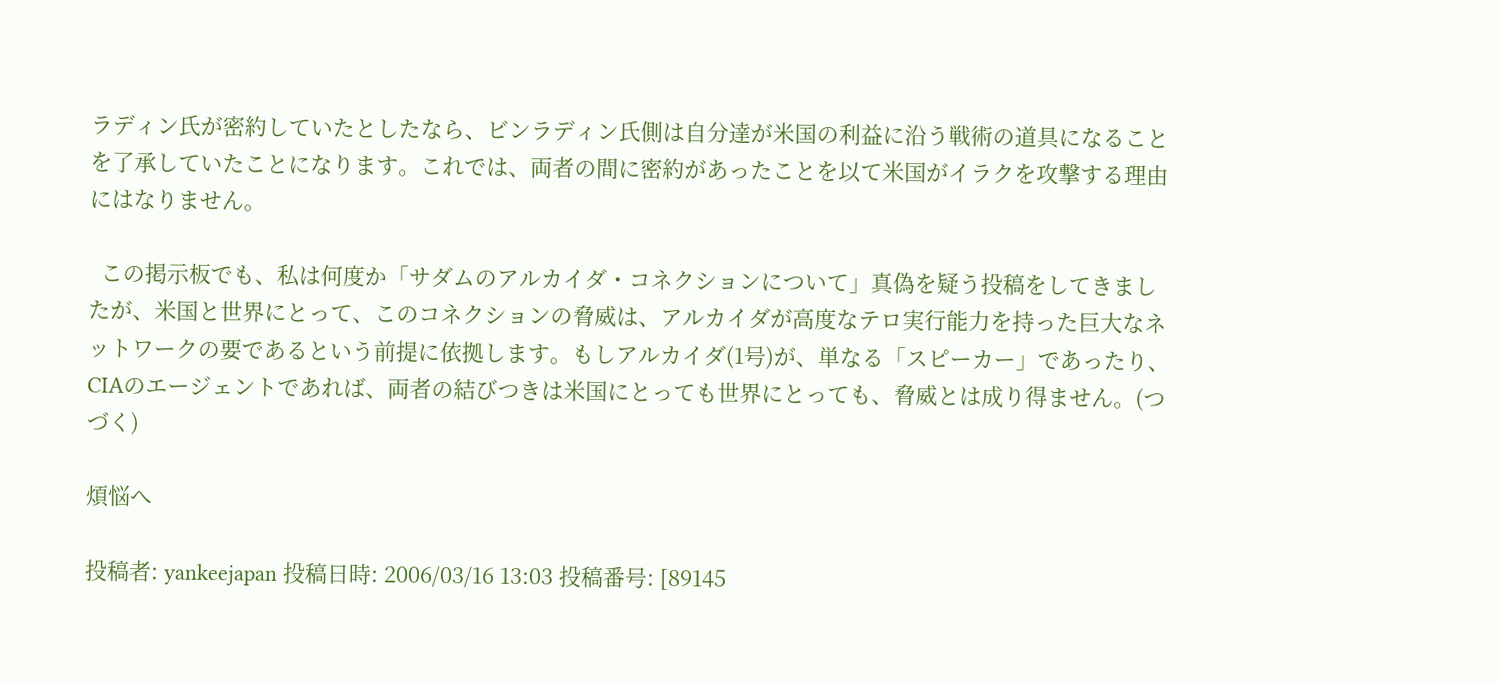ラディン氏が密約していたとしたなら、ビンラディン氏側は自分達が米国の利益に沿う戦術の道具になることを了承していたことになります。これでは、両者の間に密約があったことを以て米国がイラクを攻撃する理由にはなりません。

  この掲示板でも、私は何度か「サダムのアルカイダ・コネクションについて」真偽を疑う投稿をしてきましたが、米国と世界にとって、このコネクションの脅威は、アルカイダが高度なテロ実行能力を持った巨大なネットワークの要であるという前提に依拠します。もしアルカイダ(1号)が、単なる「スピーカー」であったり、CIAのエージェントであれば、両者の結びつきは米国にとっても世界にとっても、脅威とは成り得ません。(つづく)

煩悩へ

投稿者: yankeejapan 投稿日時: 2006/03/16 13:03 投稿番号: [89145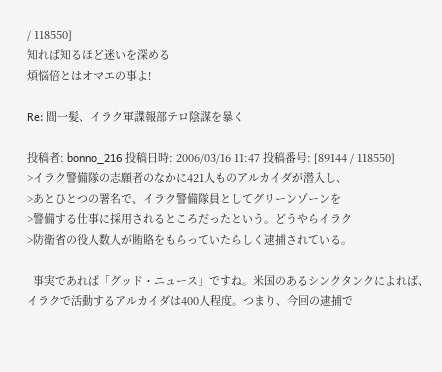/ 118550]
知れば知るほど迷いを深める
煩悩倍とはオマエの事よ!

Re: 間一髪、イラク軍諜報部テロ陰謀を暴く

投稿者: bonno_216 投稿日時: 2006/03/16 11:47 投稿番号: [89144 / 118550]
>イラク警備隊の志願者のなかに421人ものアルカイダが潜入し、
>あとひとつの署名で、イラク警備隊員としてグリーンゾーンを
>警備する仕事に採用されるところだったという。どうやらイラク
>防衛省の役人数人が賄賂をもらっていたらしく逮捕されている。

  事実であれば「グッド・ニュース」ですね。米国のあるシンクタンクによれば、イラクで活動するアルカイダは400人程度。つまり、今回の逮捕で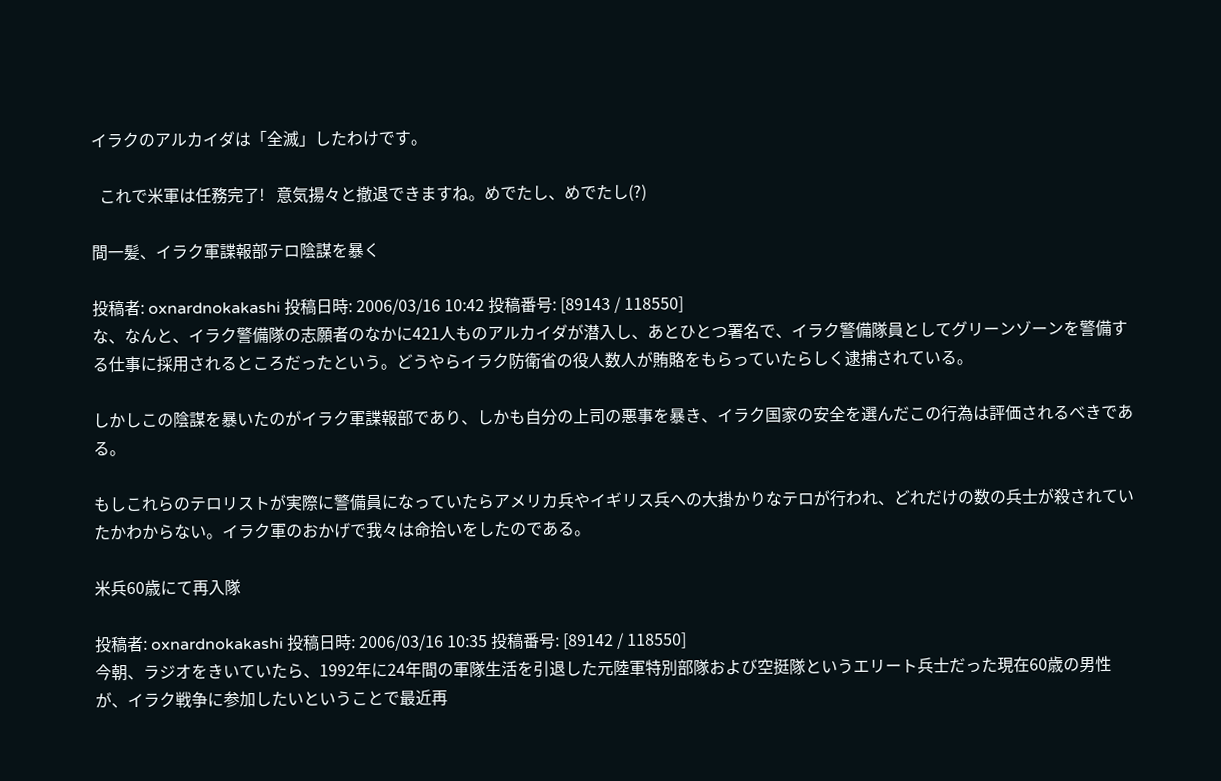イラクのアルカイダは「全滅」したわけです。

  これで米軍は任務完了!   意気揚々と撤退できますね。めでたし、めでたし(?)

間一髪、イラク軍諜報部テロ陰謀を暴く

投稿者: oxnardnokakashi 投稿日時: 2006/03/16 10:42 投稿番号: [89143 / 118550]
な、なんと、イラク警備隊の志願者のなかに421人ものアルカイダが潜入し、あとひとつ署名で、イラク警備隊員としてグリーンゾーンを警備する仕事に採用されるところだったという。どうやらイラク防衛省の役人数人が賄賂をもらっていたらしく逮捕されている。

しかしこの陰謀を暴いたのがイラク軍諜報部であり、しかも自分の上司の悪事を暴き、イラク国家の安全を選んだこの行為は評価されるべきである。

もしこれらのテロリストが実際に警備員になっていたらアメリカ兵やイギリス兵への大掛かりなテロが行われ、どれだけの数の兵士が殺されていたかわからない。イラク軍のおかげで我々は命拾いをしたのである。

米兵60歳にて再入隊

投稿者: oxnardnokakashi 投稿日時: 2006/03/16 10:35 投稿番号: [89142 / 118550]
今朝、ラジオをきいていたら、1992年に24年間の軍隊生活を引退した元陸軍特別部隊および空挺隊というエリート兵士だった現在60歳の男性が、イラク戦争に参加したいということで最近再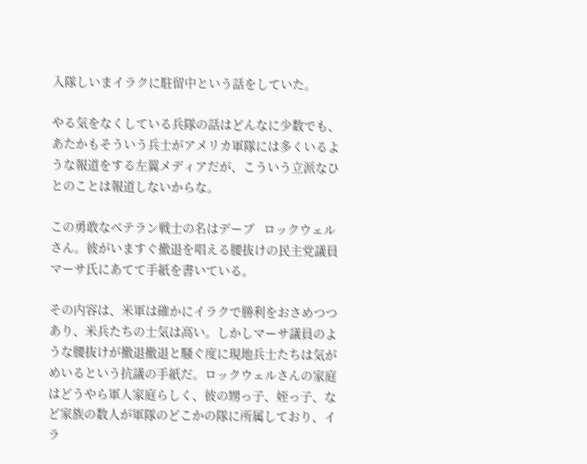入隊しいまイラクに駐留中という話をしていた。

やる気をなくしている兵隊の話はどんなに少数でも、あたかもそういう兵士がアメリカ軍隊には多くいるような報道をする左翼メディアだが、こういう立派なひとのことは報道しないからな。

この勇敢なベテラン戦士の名はデーブ   ロックウェルさん。彼がいますぐ撤退を唱える腰抜けの民主党議員マーサ氏にあてて手紙を書いている。

その内容は、米軍は確かにイラクで勝利をおさめつつあり、米兵たちの士気は高い。しかしマーサ議員のような腰抜けが撤退撤退と騒ぐ度に現地兵士たちは気がめいるという抗議の手紙だ。ロックウェルさんの家庭はどうやら軍人家庭らしく、彼の甥っ子、姪っ子、など家族の数人が軍隊のどこかの隊に所属しており、イラ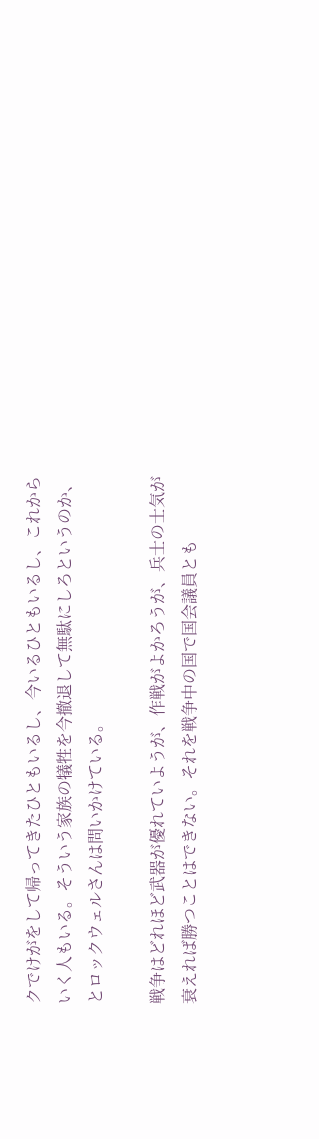クでけがをして帰ってきたひともいるし、今いるひともいるし、これからいく人もいる。そういう家族の犠牲を今撤退して無駄にしろというのか、とロックウェルさんは問いかけている。

戦争はどれほど武器が優れていようが、作戦がよかろうが、兵士の士気が衰えれば勝つことはできない。それを戦争中の国で国会議員とも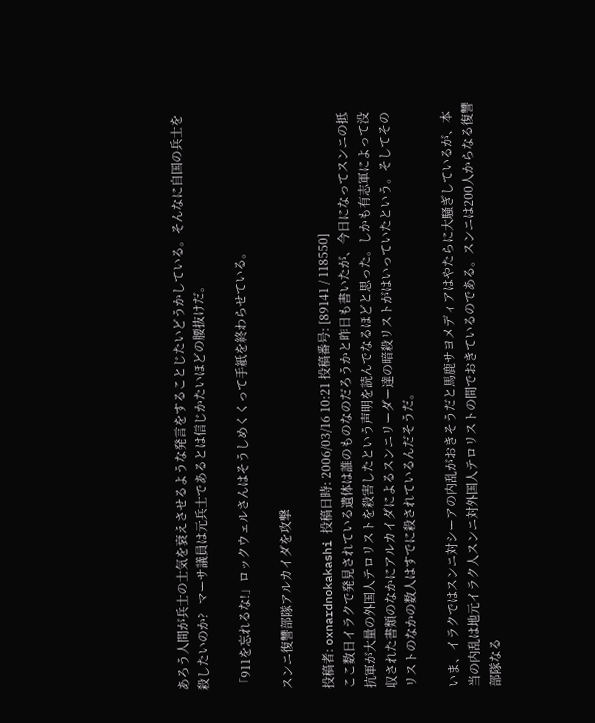あろう人間が兵士の士気を衰えさせるような発言をすることじたいどうかしている。そんなに自国の兵士を殺したいのか?   マーサ議員は元兵士であるとは信じかたいほどの腰抜けだ。

「911を忘れるな!」ロックウェルさんはそうしめくくって手紙を終わらせている。

スンニ復讐部隊アルカイダを攻撃

投稿者: oxnardnokakashi 投稿日時: 2006/03/16 10:21 投稿番号: [89141 / 118550]
ここ数日イラクで発見されている遺体は誰のものなのだろうかと昨日も書いたが、今日になってスンニの抵抗軍が大量の外国人テロリストを殺害したという声明を読んでなるほどと思った。しかも有志軍によって没収された書類のなかにアルカイダによるスンニリーダー達の暗殺リストがはいっていたという。そしてそのリストのなかの数人はすでに殺されているんだそうだ。

いま、イラクではスンニ対シーアの内乱がおきそうだと馬鹿サヨメディアはやたらに大騒ぎしているが、本当の内乱は地元イラク人スンニ対外国人テロリストの間でおきているのである。スンニは200人からなる復讐部隊なる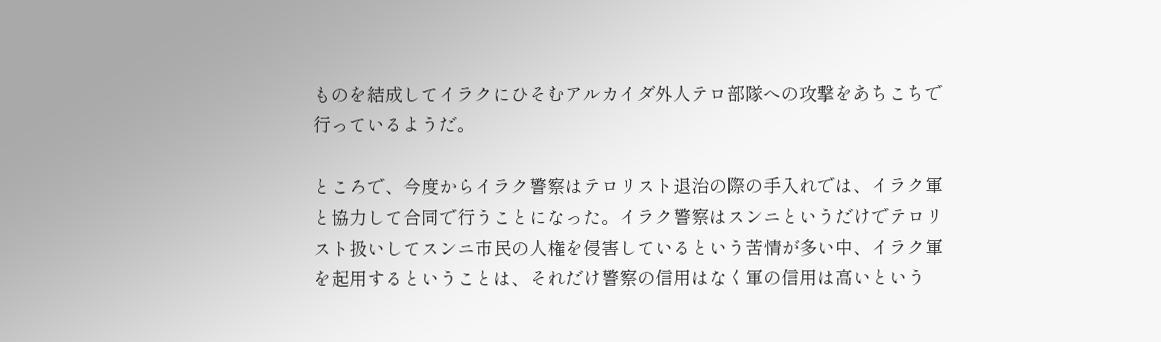ものを結成してイラクにひそむアルカイダ外人テロ部隊への攻撃をあちこちで行っているようだ。

ところで、今度からイラク警察はテロリスト退治の際の手入れでは、イラク軍と協力して合同で行うことになった。イラク警察はスンニというだけでテロリスト扱いしてスンニ市民の人権を侵害しているという苦情が多い中、イラク軍を起用するということは、それだけ警察の信用はなく軍の信用は高いという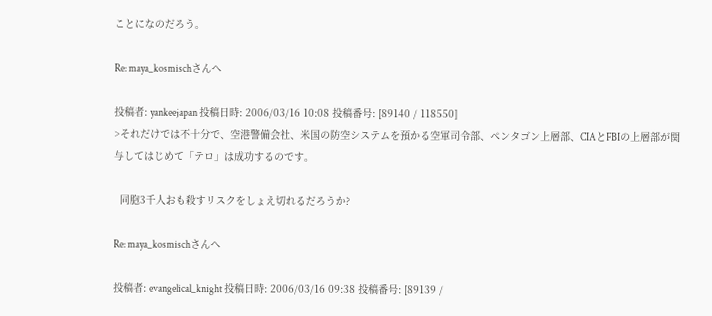ことになのだろう。

Re: maya_kosmischさんへ

投稿者: yankeejapan 投稿日時: 2006/03/16 10:08 投稿番号: [89140 / 118550]
>それだけでは不十分で、空港警備会社、米国の防空システムを預かる空軍司令部、ペンタゴン上層部、CIAとFBIの上層部が関与してはじめて「テロ」は成功するのです。

  同胞3千人おも殺すリスクをしょえ切れるだろうか?

Re: maya_kosmischさんへ

投稿者: evangelical_knight 投稿日時: 2006/03/16 09:38 投稿番号: [89139 /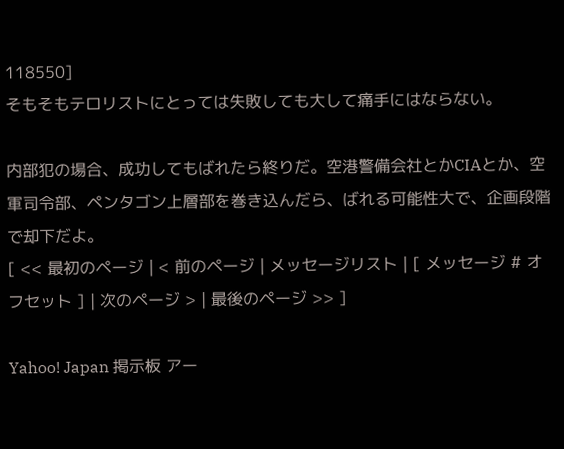118550]
そもそもテロリストにとっては失敗しても大して痛手にはならない。

内部犯の場合、成功してもばれたら終りだ。空港警備会社とかCIAとか、空軍司令部、ペンタゴン上層部を巻き込んだら、ばれる可能性大で、企画段階で却下だよ。
[ << 最初のページ | < 前のページ | メッセージリスト | [ メッセージ # オフセット ] | 次のページ > | 最後のページ >> ]

Yahoo! Japan 掲示板 アー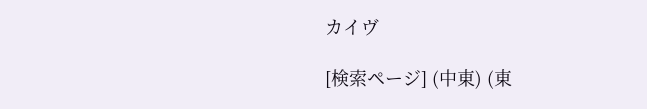カイヴ

[検索ページ] (中東) (東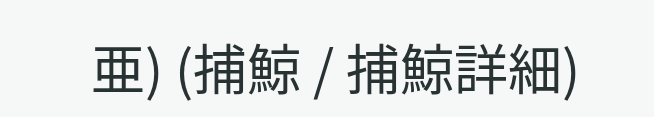亜) (捕鯨 / 捕鯨詳細)